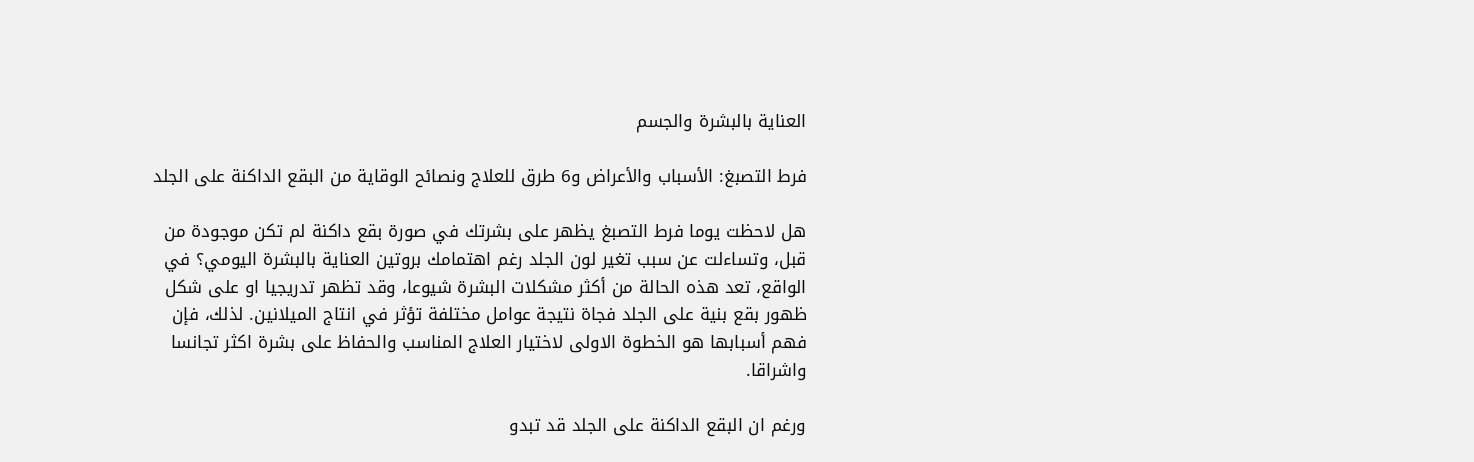العناية بالبشرة والجسم

فرط التصبغ: الأسباب والأعراض و6 طرق للعلاج ونصائح الوقاية من البقع الداكنة على الجلد

هل لاحظت يوما فرط التصبغ يظهر على بشرتك في صورة بقع داكنة لم تكن موجودة من قبل، وتساءلت عن سبب تغير لون الجلد رغم اهتمامك بروتين العناية بالبشرة اليومي؟ في الواقع، تعد هذه الحالة من أكثر مشكلات البشرة شيوعا، وقد تظهر تدريجيا او على شكل ظهور بقع بنية على الجلد فجاة نتيجة عوامل مختلفة تؤثر في انتاج الميلانين. لذلك، فإن فهم أسبابها هو الخطوة الاولى لاختيار العلاج المناسب والحفاظ على بشرة اكثر تجانسا واشراقا.

ورغم ان البقع الداكنة على الجلد قد تبدو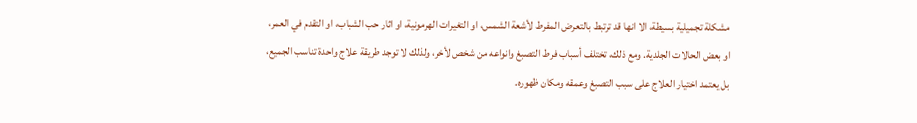مشكلة تجميلية بسيطة، الا انها قد ترتبط بالتعرض المفرط لأشعة الشمس، او التغيرات الهرمونية، او اثار حب الشباب، او التقدم في العمر، او بعض الحالات الجلدية. ومع ذلك، تختلف أسباب فرط التصبغ وانواعه من شخص لأخر، ولذلك لا توجد طريقة علاج واحدة تناسب الجميع، بل يعتمد اختيار العلاج على سبب التصبغ وعمقه ومكان ظهوره.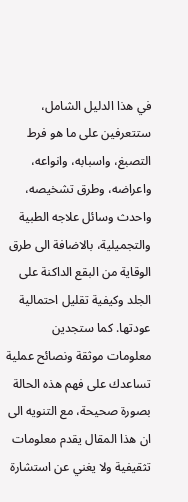في هذا الدليل الشامل، ستتعرفين على ما هو فرط التصبغ، واسبابه، وانواعه، واعراضه، وطرق تشخيصه، واحدث وسائل علاجه الطبية والتجميلية، بالاضافة الى طرق الوقاية من البقع الداكنة على الجلد وكيفية تقليل احتمالية عودتها. كما ستجدين معلومات موثقة ونصائح عملية تساعدك على فهم هذه الحالة بصورة صحيحة، مع التنويه الى ان هذا المقال يقدم معلومات تثقيفية ولا يغني عن استشارة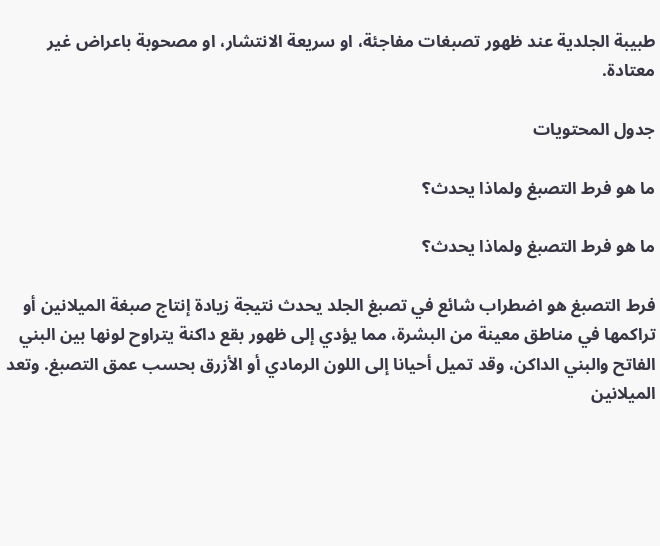طبيبة الجلدية عند ظهور تصبغات مفاجئة، او سريعة الانتشار، او مصحوبة باعراض غير معتادة.

جدول المحتويات

ما هو فرط التصبغ ولماذا يحدث؟

ما هو فرط التصبغ ولماذا يحدث؟

فرط التصبغ هو اضطراب شائع في تصبغ الجلد يحدث نتيجة زيادة إنتاج صبغة الميلانين أو تراكمها في مناطق معينة من البشرة، مما يؤدي إلى ظهور بقع داكنة يتراوح لونها بين البني الفاتح والبني الداكن، وقد تميل أحيانا إلى اللون الرمادي أو الأزرق بحسب عمق التصبغ. وتعد الميلانين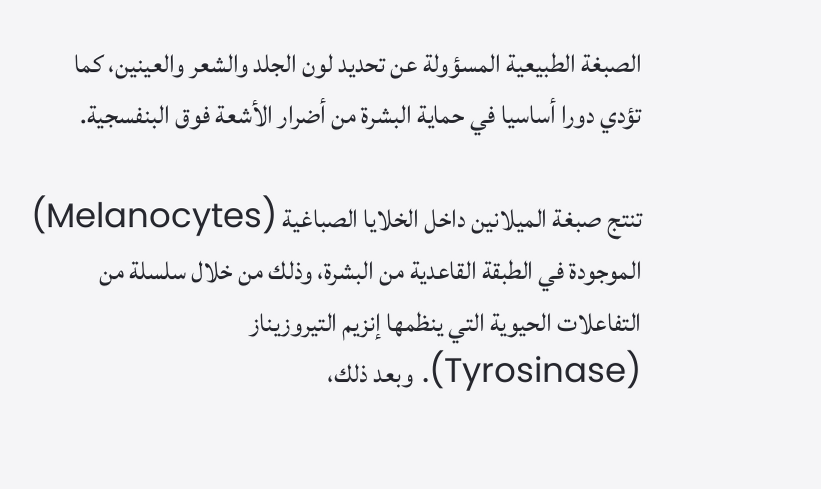الصبغة الطبيعية المسؤولة عن تحديد لون الجلد والشعر والعينين، كما تؤدي دورا أساسيا في حماية البشرة من أضرار الأشعة فوق البنفسجية.

تنتج صبغة الميلانين داخل الخلايا الصباغية (Melanocytes) الموجودة في الطبقة القاعدية من البشرة، وذلك من خلال سلسلة من التفاعلات الحيوية التي ينظمها إنزيم التيروزيناز (Tyrosinase). وبعد ذلك،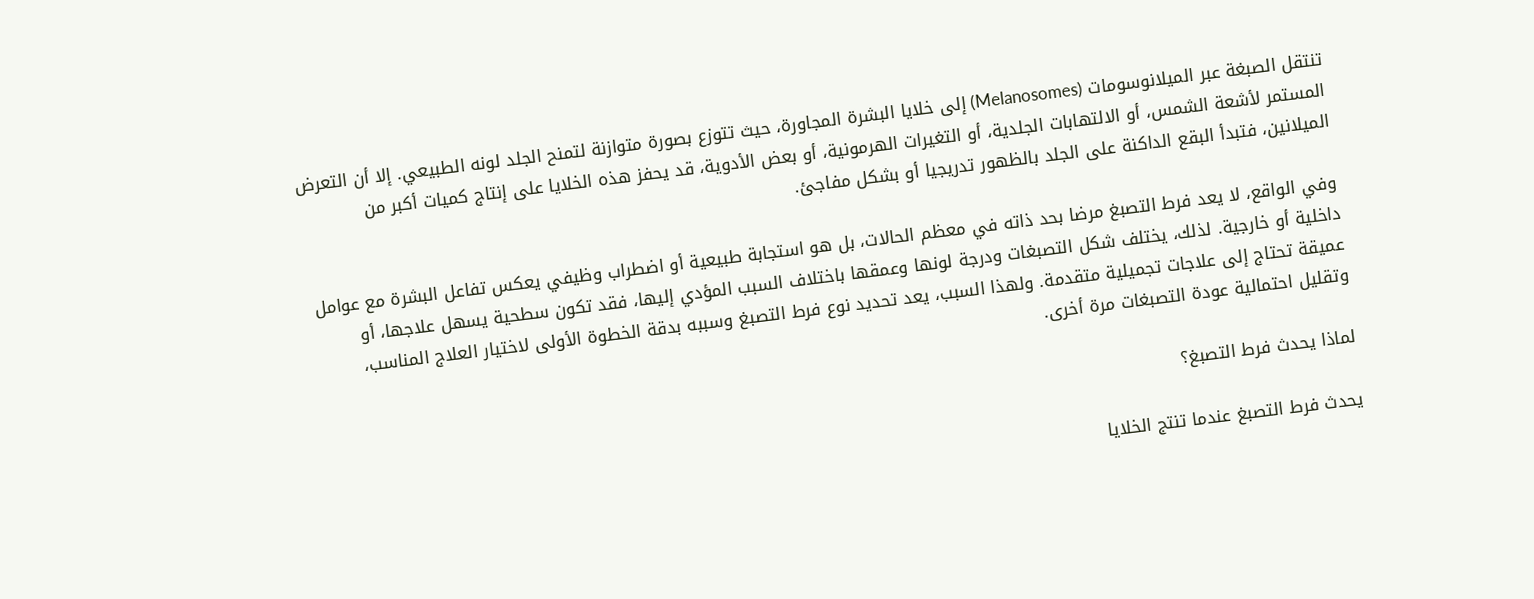تنتقل الصبغة عبر الميلانوسومات (Melanosomes) إلى خلايا البشرة المجاورة، حيث تتوزع بصورة متوازنة لتمنح الجلد لونه الطبيعي. إلا أن التعرض المستمر لأشعة الشمس، أو الالتهابات الجلدية، أو التغيرات الهرمونية، أو بعض الأدوية، قد يحفز هذه الخلايا على إنتاج كميات أكبر من الميلانين، فتبدأ البقع الداكنة على الجلد بالظهور تدريجيا أو بشكل مفاجئ.

وفي الواقع، لا يعد فرط التصبغ مرضا بحد ذاته في معظم الحالات، بل هو استجابة طبيعية أو اضطراب وظيفي يعكس تفاعل البشرة مع عوامل داخلية أو خارجية. لذلك، يختلف شكل التصبغات ودرجة لونها وعمقها باختلاف السبب المؤدي إليها، فقد تكون سطحية يسهل علاجها، أو عميقة تحتاج إلى علاجات تجميلية متقدمة. ولهذا السبب، يعد تحديد نوع فرط التصبغ وسببه بدقة الخطوة الأولى لاختيار العلاج المناسب، وتقليل احتمالية عودة التصبغات مرة أخرى.

لماذا يحدث فرط التصبغ؟

يحدث فرط التصبغ عندما تنتج الخلايا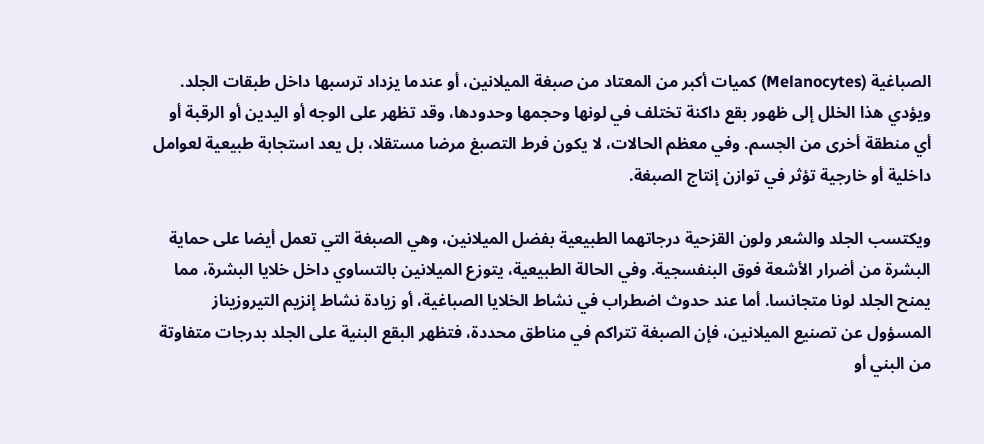الصباغية (Melanocytes) كميات أكبر من المعتاد من صبغة الميلانين، أو عندما يزداد ترسبها داخل طبقات الجلد. ويؤدي هذا الخلل إلى ظهور بقع داكنة تختلف في لونها وحجمها وحدودها، وقد تظهر على الوجه أو اليدين أو الرقبة أو أي منطقة أخرى من الجسم. وفي معظم الحالات، لا يكون فرط التصبغ مرضا مستقلا، بل يعد استجابة طبيعية لعوامل داخلية أو خارجية تؤثر في توازن إنتاج الصبغة.

ويكتسب الجلد والشعر ولون القزحية درجاتهما الطبيعية بفضل الميلانين، وهي الصبغة التي تعمل أيضا على حماية البشرة من أضرار الأشعة فوق البنفسجية. وفي الحالة الطبيعية، يتوزع الميلانين بالتساوي داخل خلايا البشرة، مما يمنح الجلد لونا متجانسا. أما عند حدوث اضطراب في نشاط الخلايا الصباغية، أو زيادة نشاط إنزيم التيروزيناز المسؤول عن تصنيع الميلانين، فإن الصبغة تتراكم في مناطق محددة، فتظهر البقع البنية على الجلد بدرجات متفاوتة من البني أو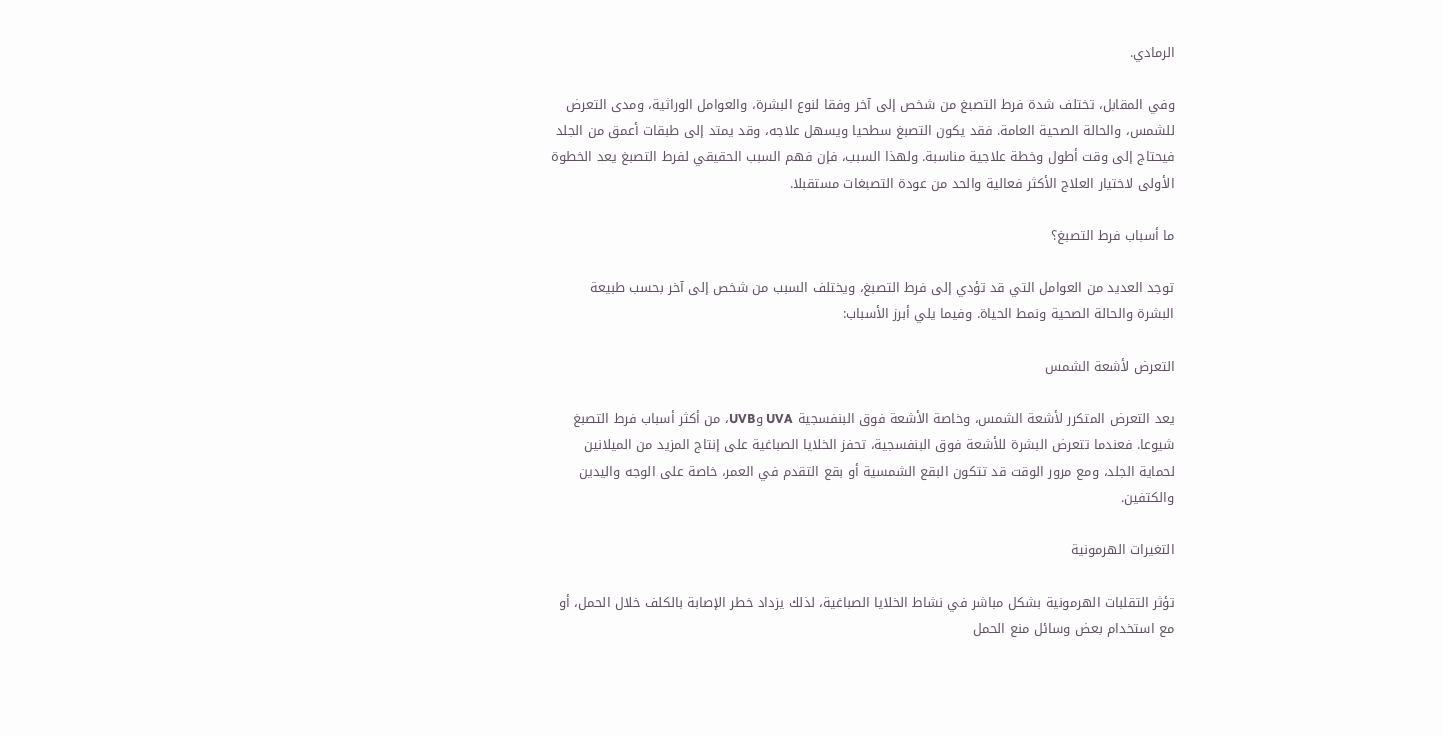الرمادي.

وفي المقابل، تختلف شدة فرط التصبغ من شخص إلى آخر وفقا لنوع البشرة، والعوامل الوراثية، ومدى التعرض للشمس، والحالة الصحية العامة. فقد يكون التصبغ سطحيا ويسهل علاجه، وقد يمتد إلى طبقات أعمق من الجلد فيحتاج إلى وقت أطول وخطة علاجية مناسبة. ولهذا السبب، فإن فهم السبب الحقيقي لفرط التصبغ يعد الخطوة الأولى لاختيار العلاج الأكثر فعالية والحد من عودة التصبغات مستقبلا.

ما أسباب فرط التصبغ؟

توجد العديد من العوامل التي قد تؤدي إلى فرط التصبغ، ويختلف السبب من شخص إلى آخر بحسب طبيعة البشرة والحالة الصحية ونمط الحياة. وفيما يلي أبرز الأسباب:

التعرض لأشعة الشمس

يعد التعرض المتكرر لأشعة الشمس، وخاصة الأشعة فوق البنفسجية UVA وUVB، من أكثر أسباب فرط التصبغ شيوعا. فعندما تتعرض البشرة للأشعة فوق البنفسجية، تحفز الخلايا الصباغية على إنتاج المزيد من الميلانين لحماية الجلد، ومع مرور الوقت قد تتكون البقع الشمسية أو بقع التقدم في العمر، خاصة على الوجه واليدين والكتفين.

التغيرات الهرمونية

تؤثر التقلبات الهرمونية بشكل مباشر في نشاط الخلايا الصباغية، لذلك يزداد خطر الإصابة بالكلف خلال الحمل، أو مع استخدام بعض وسائل منع الحمل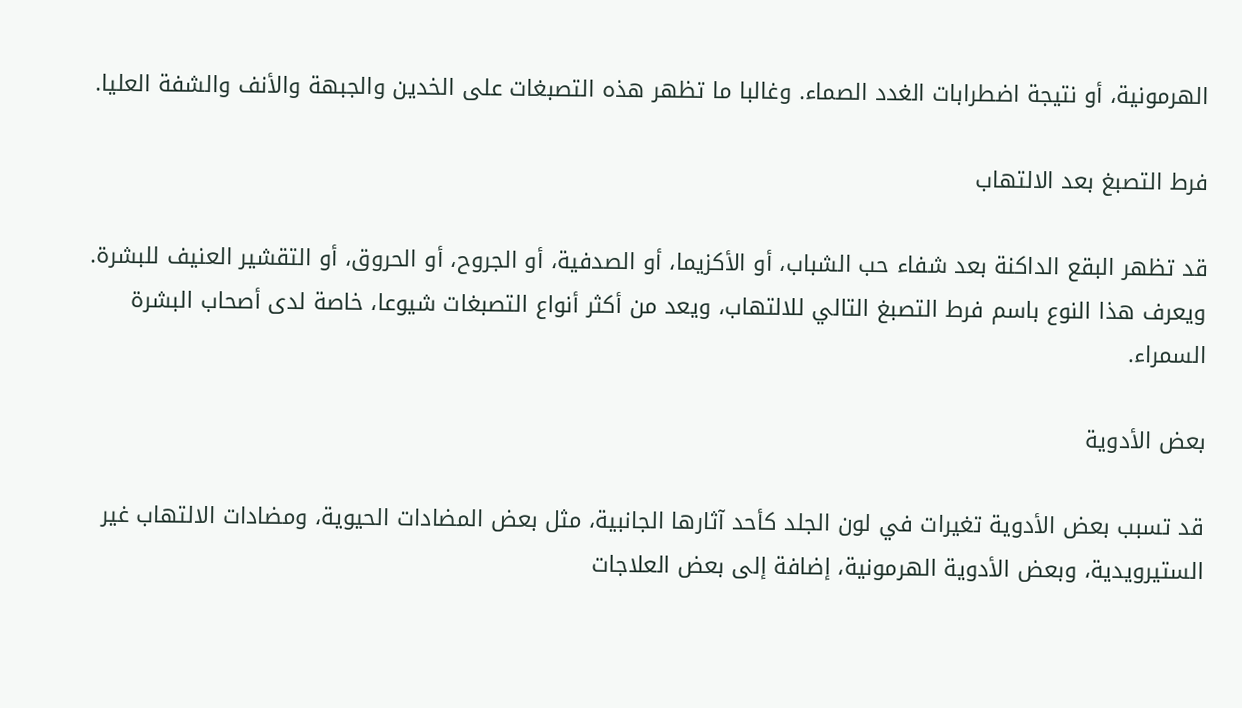الهرمونية، أو نتيجة اضطرابات الغدد الصماء. وغالبا ما تظهر هذه التصبغات على الخدين والجبهة والأنف والشفة العليا.

فرط التصبغ بعد الالتهاب

قد تظهر البقع الداكنة بعد شفاء حب الشباب، أو الأكزيما، أو الصدفية، أو الجروح، أو الحروق، أو التقشير العنيف للبشرة. ويعرف هذا النوع باسم فرط التصبغ التالي للالتهاب، ويعد من أكثر أنواع التصبغات شيوعا، خاصة لدى أصحاب البشرة السمراء.

بعض الأدوية

قد تسبب بعض الأدوية تغيرات في لون الجلد كأحد آثارها الجانبية، مثل بعض المضادات الحيوية، ومضادات الالتهاب غير الستيرويدية، وبعض الأدوية الهرمونية، إضافة إلى بعض العلاجات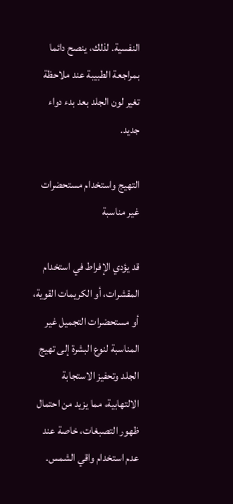النفسية. لذلك، ينصح دائما بمراجعة الطبيبة عند ملاحظة تغير لون الجلد بعد بدء دواء جديد.

التهيج واستخدام مستحضرات غير مناسبة

قد يؤدي الإفراط في استخدام المقشرات، أو الكريمات القوية، أو مستحضرات التجميل غير المناسبة لنوع البشرة إلى تهيج الجلد وتحفيز الاستجابة الالتهابية، مما يزيد من احتمال ظهور التصبغات، خاصة عند عدم استخدام واقي الشمس.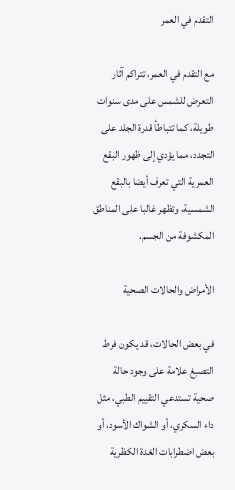التقدم في العمر

مع التقدم في العمر، تتراكم آثار التعرض للشمس على مدى سنوات طويلة، كما تتباطأ قدرة الجلد على التجدد، مما يؤدي إلى ظهور البقع العمرية التي تعرف أيضا بالبقع الشمسية، وتظهر غالبا على المناطق المكشوفة من الجسم.

الأمراض والحالات الصحية

في بعض الحالات، قد يكون فرط التصبغ علامة على وجود حالة صحية تستدعي التقييم الطبي، مثل داء السكري، أو الشواك الأسود، أو بعض اضطرابات الغدة الكظرية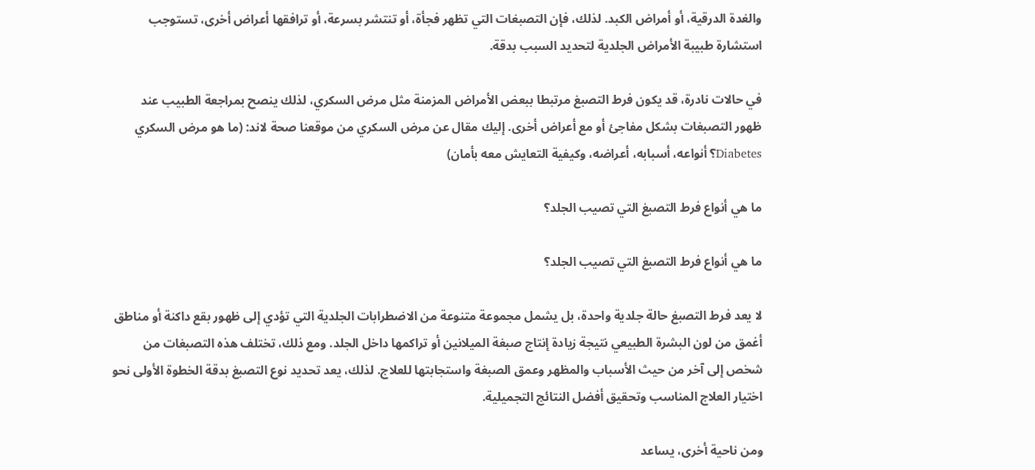والغدة الدرقية، أو أمراض الكبد. لذلك، فإن التصبغات التي تظهر فجأة، أو تنتشر بسرعة، أو ترافقها أعراض أخرى، تستوجب استشارة طبيبة الأمراض الجلدية لتحديد السبب بدقة.

في حالات نادرة، قد يكون فرط التصبغ مرتبطا ببعض الأمراض المزمنة مثل مرض السكري، لذلك ينصح بمراجعة الطبيب عند ظهور التصبغات بشكل مفاجئ أو مع أعراض أخرى. إليك مقال عن مرض السكري من موقعنا صحة لاند: (ما هو مرض السكري Diabetes؟ أنواعه، أسبابه، أعراضه، وكيفية التعايش معه بأمان)

ما هي أنواع فرط التصبغ التي تصيب الجلد؟

ما هي أنواع فرط التصبغ التي تصيب الجلد؟

لا يعد فرط التصبغ حالة جلدية واحدة، بل يشمل مجموعة متنوعة من الاضطرابات الجلدية التي تؤدي إلى ظهور بقع داكنة أو مناطق أغمق من لون البشرة الطبيعي نتيجة زيادة إنتاج صبغة الميلانين أو تراكمها داخل الجلد. ومع ذلك، تختلف هذه التصبغات من شخص إلى آخر من حيث الأسباب والمظهر وعمق الصبغة واستجابتها للعلاج. لذلك، يعد تحديد نوع التصبغ بدقة الخطوة الأولى نحو اختيار العلاج المناسب وتحقيق أفضل النتائج التجميلية.

ومن ناحية أخرى، يساعد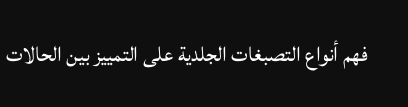فهم أنواع التصبغات الجلدية على التمييز بين الحالات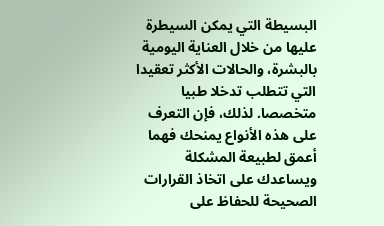البسيطة التي يمكن السيطرة عليها من خلال العناية اليومية بالبشرة، والحالات الأكثر تعقيدا التي تتطلب تدخلا طبيا متخصصا. لذلك، فإن التعرف على هذه الأنواع يمنحك فهما أعمق لطبيعة المشكلة ويساعدك على اتخاذ القرارات الصحيحة للحفاظ على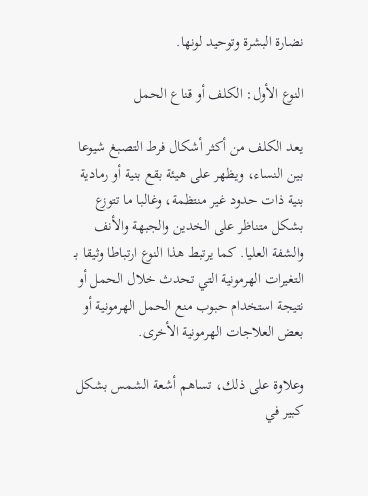نضارة البشرة وتوحيد لونها.

النوع الأول: الكلف أو قناع الحمل

يعد الكلف من أكثر أشكال فرط التصبغ شيوعا بين النساء، ويظهر على هيئة بقع بنية أو رمادية بنية ذات حدود غير منتظمة، وغالبا ما تتوزع بشكل متناظر على الخدين والجبهة والأنف والشفة العليا. كما يرتبط هذا النوع ارتباطا وثيقا بـ التغيرات الهرمونية التي تحدث خلال الحمل أو نتيجة استخدام حبوب منع الحمل الهرمونية أو بعض العلاجات الهرمونية الأخرى.

وعلاوة على ذلك، تساهم أشعة الشمس بشكل كبير في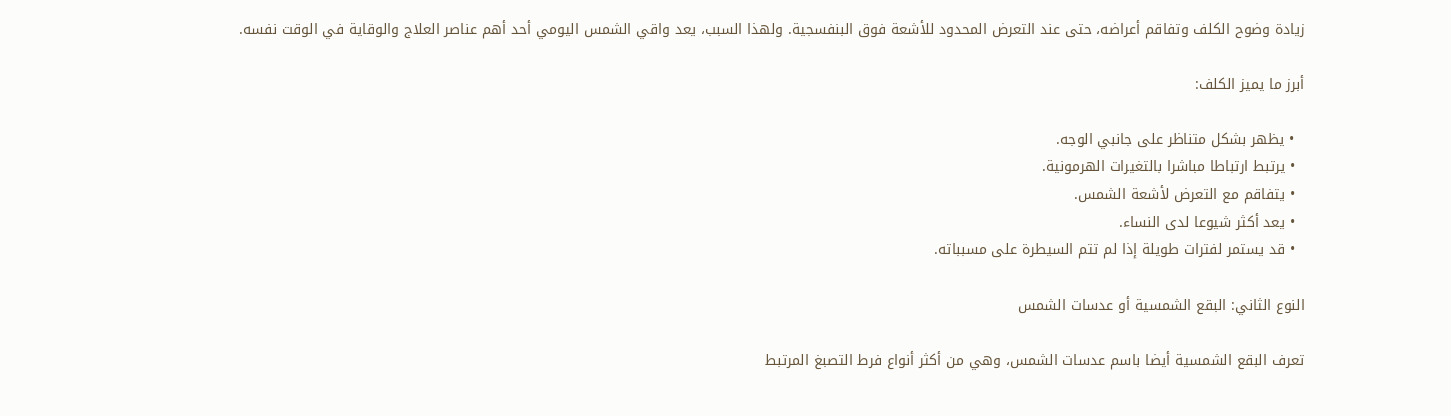زيادة وضوح الكلف وتفاقم أعراضه، حتى عند التعرض المحدود للأشعة فوق البنفسجية. ولهذا السبب، يعد واقي الشمس اليومي أحد أهم عناصر العلاج والوقاية في الوقت نفسه.

أبرز ما يميز الكلف:

  • يظهر بشكل متناظر على جانبي الوجه.
  • يرتبط ارتباطا مباشرا بالتغيرات الهرمونية.
  • يتفاقم مع التعرض لأشعة الشمس.
  • يعد أكثر شيوعا لدى النساء.
  • قد يستمر لفترات طويلة إذا لم تتم السيطرة على مسبباته.

النوع الثاني: البقع الشمسية أو عدسات الشمس

تعرف البقع الشمسية أيضا باسم عدسات الشمس، وهي من أكثر أنواع فرط التصبغ المرتبط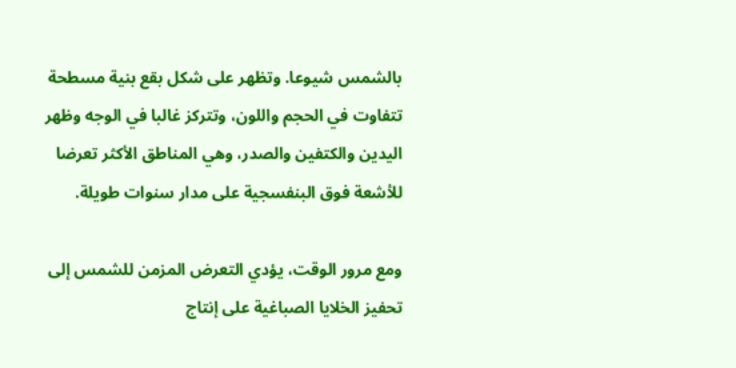بالشمس شيوعا. وتظهر على شكل بقع بنية مسطحة تتفاوت في الحجم واللون، وتتركز غالبا في الوجه وظهر اليدين والكتفين والصدر، وهي المناطق الأكثر تعرضا للأشعة فوق البنفسجية على مدار سنوات طويلة.

ومع مرور الوقت، يؤدي التعرض المزمن للشمس إلى تحفيز الخلايا الصباغية على إنتاج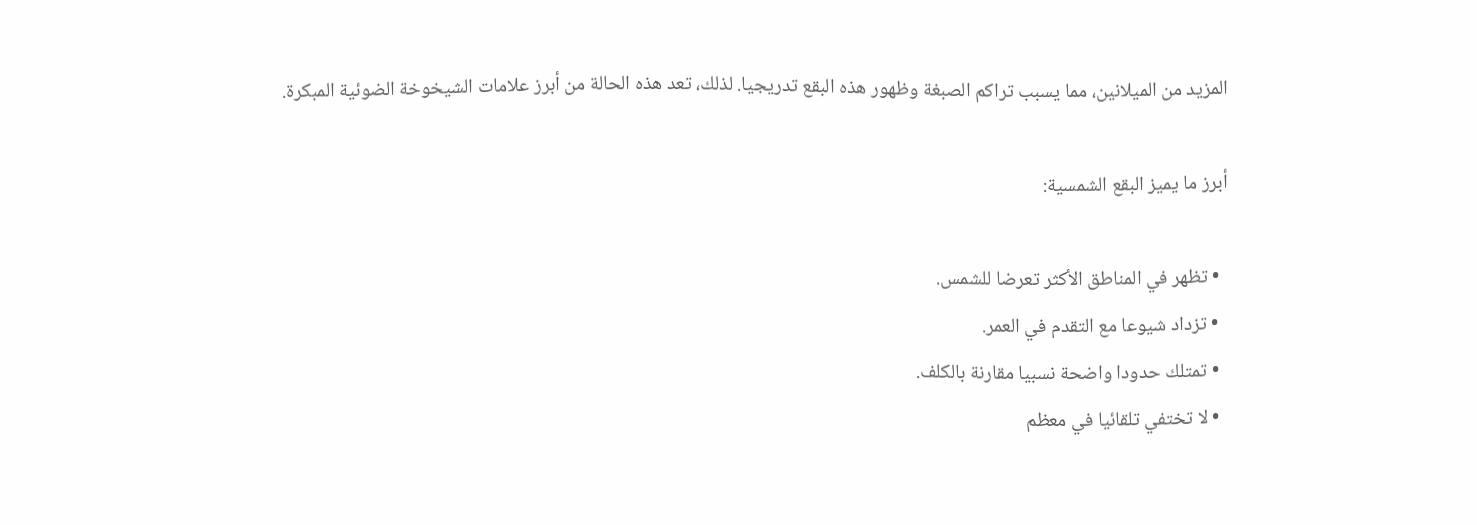المزيد من الميلانين، مما يسبب تراكم الصبغة وظهور هذه البقع تدريجيا. لذلك، تعد هذه الحالة من أبرز علامات الشيخوخة الضوئية المبكرة.

أبرز ما يميز البقع الشمسية:

  • تظهر في المناطق الأكثر تعرضا للشمس.
  • تزداد شيوعا مع التقدم في العمر.
  • تمتلك حدودا واضحة نسبيا مقارنة بالكلف.
  • لا تختفي تلقائيا في معظم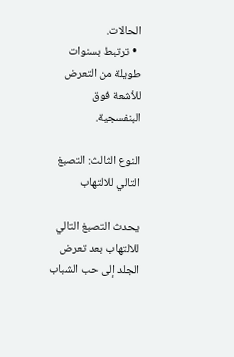الحالات.
  • ترتبط بسنوات طويلة من التعرض للأشعة فوق البنفسجية.

النوع الثالث: التصبغ التالي للالتهاب

يحدث التصبغ التالي للالتهاب بعد تعرض الجلد إلى حب الشباب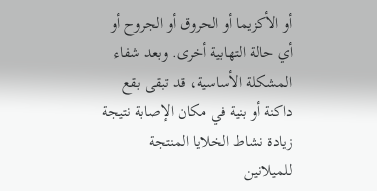أو الأكزيما أو الحروق أو الجروح أو أي حالة التهابية أخرى. وبعد شفاء المشكلة الأساسية، قد تبقى بقع داكنة أو بنية في مكان الإصابة نتيجة زيادة نشاط الخلايا المنتجة للميلانين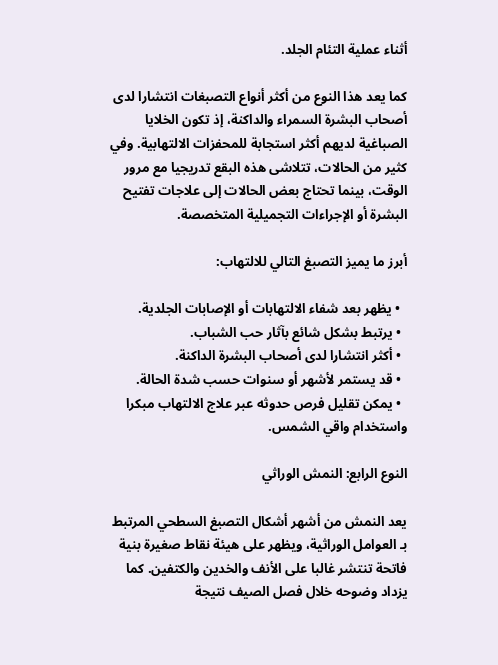أثناء عملية التئام الجلد.

كما يعد هذا النوع من أكثر أنواع التصبغات انتشارا لدى أصحاب البشرة السمراء والداكنة، إذ تكون الخلايا الصباغية لديهم أكثر استجابة للمحفزات الالتهابية. وفي كثير من الحالات، تتلاشى هذه البقع تدريجيا مع مرور الوقت، بينما تحتاج بعض الحالات إلى علاجات تفتيح البشرة أو الإجراءات التجميلية المتخصصة.

أبرز ما يميز التصبغ التالي للالتهاب:

  • يظهر بعد شفاء الالتهابات أو الإصابات الجلدية.
  • يرتبط بشكل شائع بآثار حب الشباب.
  • أكثر انتشارا لدى أصحاب البشرة الداكنة.
  • قد يستمر لأشهر أو سنوات حسب شدة الحالة.
  • يمكن تقليل فرص حدوثه عبر علاج الالتهاب مبكرا واستخدام واقي الشمس.

النوع الرابع: النمش الوراثي

يعد النمش من أشهر أشكال التصبغ السطحي المرتبط بـ العوامل الوراثية، ويظهر على هيئة نقاط صغيرة بنية فاتحة تنتشر غالبا على الأنف والخدين والكتفين. كما يزداد وضوحه خلال فصل الصيف نتيجة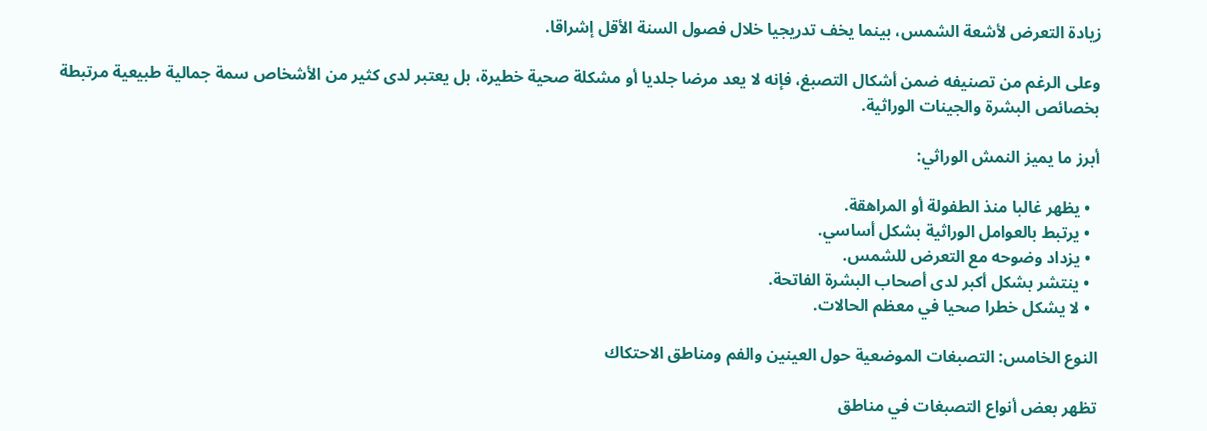زيادة التعرض لأشعة الشمس، بينما يخف تدريجيا خلال فصول السنة الأقل إشراقا.

وعلى الرغم من تصنيفه ضمن أشكال التصبغ، فإنه لا يعد مرضا جلديا أو مشكلة صحية خطيرة، بل يعتبر لدى كثير من الأشخاص سمة جمالية طبيعية مرتبطة بخصائص البشرة والجينات الوراثية.

أبرز ما يميز النمش الوراثي:

  • يظهر غالبا منذ الطفولة أو المراهقة.
  • يرتبط بالعوامل الوراثية بشكل أساسي.
  • يزداد وضوحه مع التعرض للشمس.
  • ينتشر بشكل أكبر لدى أصحاب البشرة الفاتحة.
  • لا يشكل خطرا صحيا في معظم الحالات.

النوع الخامس: التصبغات الموضعية حول العينين والفم ومناطق الاحتكاك

تظهر بعض أنواع التصبغات في مناطق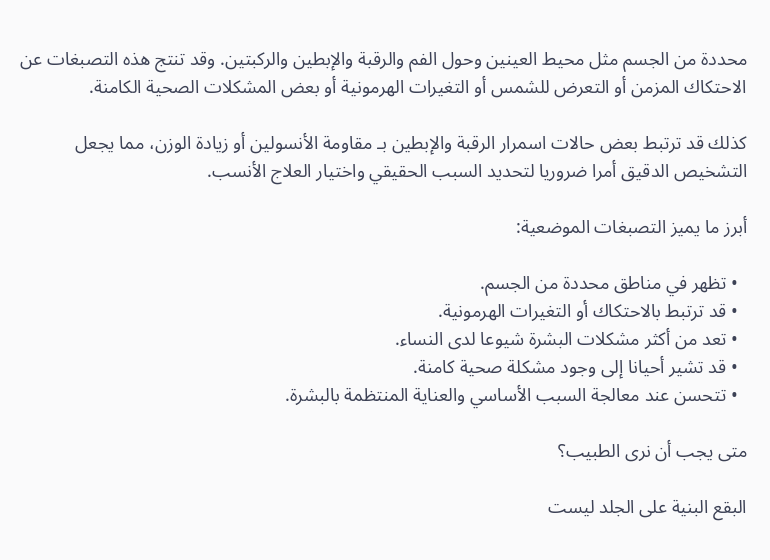محددة من الجسم مثل محيط العينين وحول الفم والرقبة والإبطين والركبتين. وقد تنتج هذه التصبغات عن الاحتكاك المزمن أو التعرض للشمس أو التغيرات الهرمونية أو بعض المشكلات الصحية الكامنة.

كذلك قد ترتبط بعض حالات اسمرار الرقبة والإبطين بـ مقاومة الأنسولين أو زيادة الوزن، مما يجعل التشخيص الدقيق أمرا ضروريا لتحديد السبب الحقيقي واختيار العلاج الأنسب.

أبرز ما يميز التصبغات الموضعية:

  • تظهر في مناطق محددة من الجسم.
  • قد ترتبط بالاحتكاك أو التغيرات الهرمونية.
  • تعد من أكثر مشكلات البشرة شيوعا لدى النساء.
  • قد تشير أحيانا إلى وجود مشكلة صحية كامنة.
  • تتحسن عند معالجة السبب الأساسي والعناية المنتظمة بالبشرة.

متى يجب أن نرى الطبيب؟

البقع البنية على الجلد ليست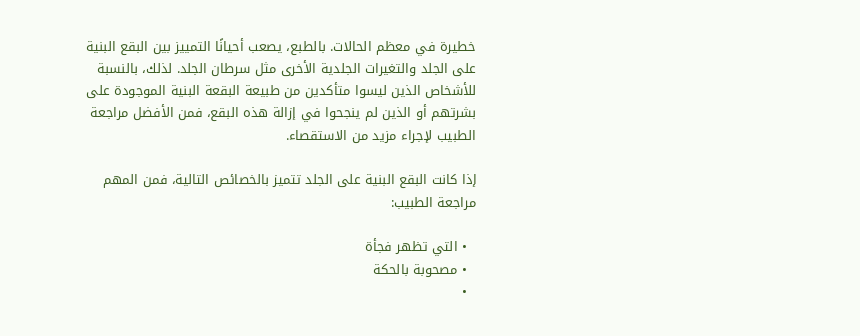خطيرة في معظم الحالات. بالطبع، يصعب أحيانًا التمييز بين البقع البنية على الجلد والتغيرات الجلدية الأخرى مثل سرطان الجلد. لذلك، بالنسبة للأشخاص الذين ليسوا متأكدين من طبيعة البقعة البنية الموجودة على بشرتهم أو الذين لم ينجحوا في إزالة هذه البقع، فمن الأفضل مراجعة الطبيب لإجراء مزيد من الاستقصاء.

إذا كانت البقع البنية على الجلد تتميز بالخصائص التالية، فمن المهم مراجعة الطبيب:

  • التي تظهر فجأة
  • مصحوبة بالحكة
  •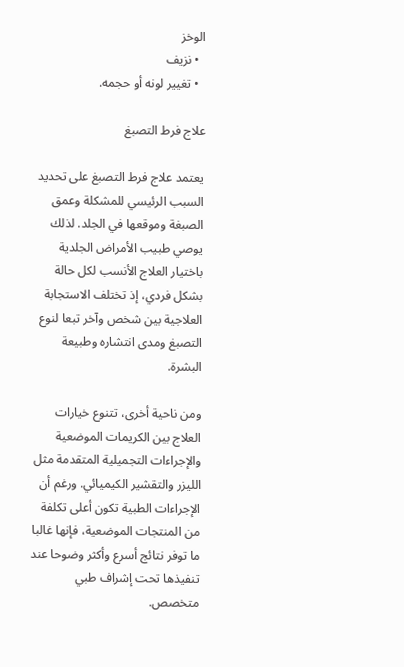الوخز
  • نزيف
  • تغيير لونه أو حجمه.

علاج فرط التصبغ

يعتمد علاج فرط التصبغ على تحديد السبب الرئيسي للمشكلة وعمق الصبغة وموقعها في الجلد. لذلك يوصي طبيب الأمراض الجلدية باختيار العلاج الأنسب لكل حالة بشكل فردي، إذ تختلف الاستجابة العلاجية بين شخص وآخر تبعا لنوع التصبغ ومدى انتشاره وطبيعة البشرة.

ومن ناحية أخرى، تتنوع خيارات العلاج بين الكريمات الموضعية والإجراءات التجميلية المتقدمة مثل الليزر والتقشير الكيميائي. ورغم أن الإجراءات الطبية تكون أعلى تكلفة من المنتجات الموضعية، فإنها غالبا ما توفر نتائج أسرع وأكثر وضوحا عند تنفيذها تحت إشراف طبي متخصص.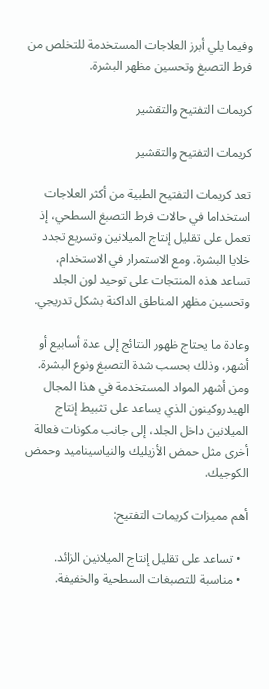وفيما يلي أبرز العلاجات المستخدمة للتخلص من فرط التصبغ وتحسين مظهر البشرة.

كريمات التفتيح والتقشير

كريمات التفتيح والتقشير

تعد كريمات التفتيح الطبية من أكثر العلاجات استخداما في حالات فرط التصبغ السطحي، إذ تعمل على تقليل إنتاج الميلانين وتسريع تجدد خلايا البشرة. ومع الاستمرار في الاستخدام، تساعد هذه المنتجات على توحيد لون الجلد وتحسين مظهر المناطق الداكنة بشكل تدريجي.

وعادة ما يحتاج ظهور النتائج إلى عدة أسابيع أو أشهر، وذلك بحسب شدة التصبغ ونوع البشرة. ومن أشهر المواد المستخدمة في هذا المجال الهيدروكينون الذي يساعد على تثبيط إنتاج الميلانين داخل الجلد، إلى جانب مكونات فعالة أخرى مثل حمض الأزيليك والنياسيناميد وحمض الكوجيك.

أهم مميزات كريمات التفتيح:

  • تساعد على تقليل إنتاج الميلانين الزائد.
  • مناسبة للتصبغات السطحية والخفيفة.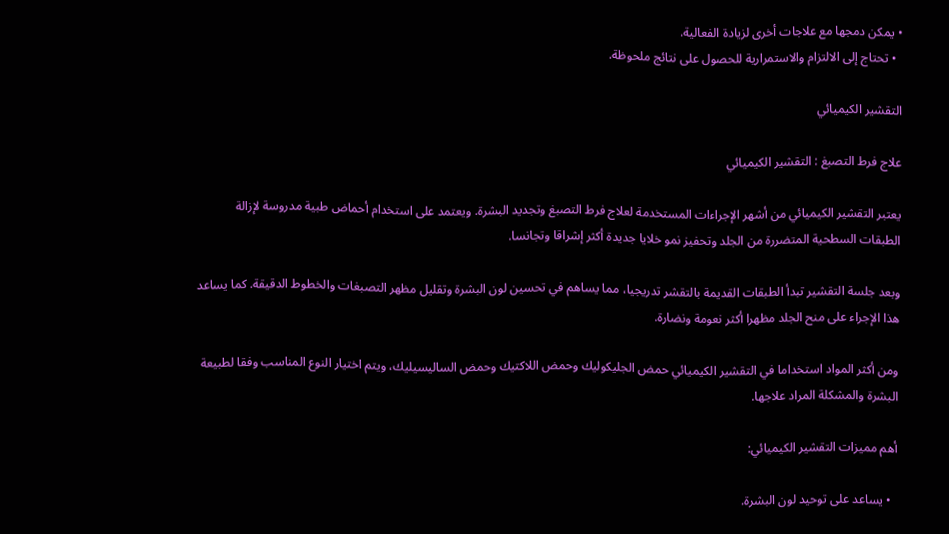• يمكن دمجها مع علاجات أخرى لزيادة الفعالية.
  • تحتاج إلى الالتزام والاستمرارية للحصول على نتائج ملحوظة.

التقشير الكيميائي

علاج فرط التصبغ : التقشير الكيميائي

يعتبر التقشير الكيميائي من أشهر الإجراءات المستخدمة لعلاج فرط التصبغ وتجديد البشرة. ويعتمد على استخدام أحماض طبية مدروسة لإزالة الطبقات السطحية المتضررة من الجلد وتحفيز نمو خلايا جديدة أكثر إشراقا وتجانسا.

وبعد جلسة التقشير تبدأ الطبقات القديمة بالتقشر تدريجيا، مما يساهم في تحسين لون البشرة وتقليل مظهر التصبغات والخطوط الدقيقة. كما يساعد هذا الإجراء على منح الجلد مظهرا أكثر نعومة ونضارة.

ومن أكثر المواد استخداما في التقشير الكيميائي حمض الجليكوليك وحمض اللاكتيك وحمض الساليسيليك، ويتم اختيار النوع المناسب وفقا لطبيعة البشرة والمشكلة المراد علاجها.

أهم مميزات التقشير الكيميائي:

  • يساعد على توحيد لون البشرة.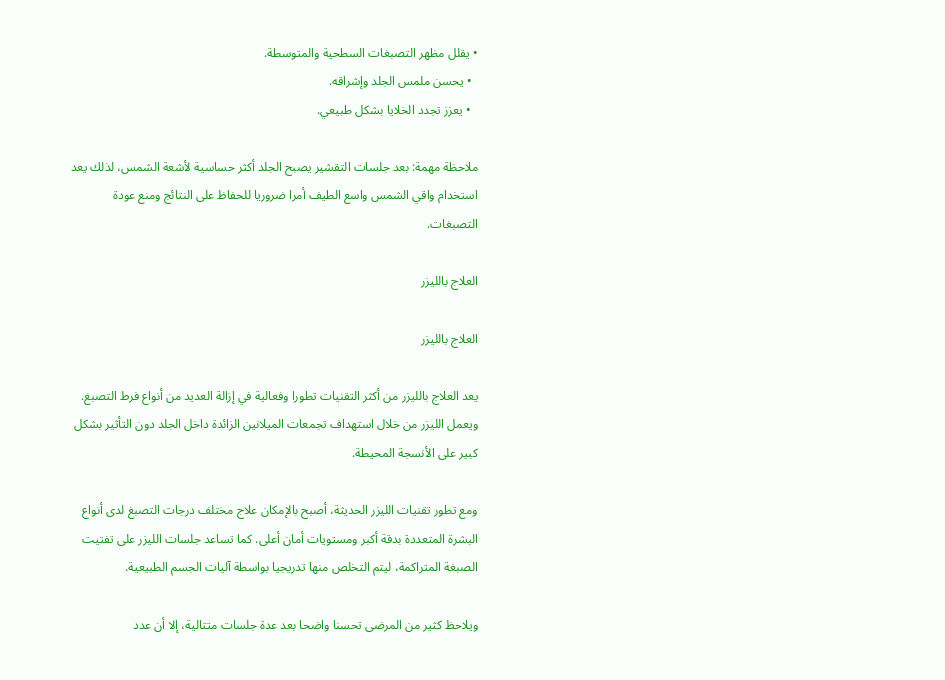• يقلل مظهر التصبغات السطحية والمتوسطة.
  • يحسن ملمس الجلد وإشراقه.
  • يعزز تجدد الخلايا بشكل طبيعي.

ملاحظة مهمة: بعد جلسات التقشير يصبح الجلد أكثر حساسية لأشعة الشمس، لذلك يعد استخدام واقي الشمس واسع الطيف أمرا ضروريا للحفاظ على النتائج ومنع عودة التصبغات.

العلاج بالليزر

العلاج بالليزر

يعد العلاج بالليزر من أكثر التقنيات تطورا وفعالية في إزالة العديد من أنواع فرط التصبغ. ويعمل الليزر من خلال استهداف تجمعات الميلانين الزائدة داخل الجلد دون التأثير بشكل كبير على الأنسجة المحيطة.

ومع تطور تقنيات الليزر الحديثة، أصبح بالإمكان علاج مختلف درجات التصبغ لدى أنواع البشرة المتعددة بدقة أكبر ومستويات أمان أعلى. كما تساعد جلسات الليزر على تفتيت الصبغة المتراكمة، ليتم التخلص منها تدريجيا بواسطة آليات الجسم الطبيعية.

ويلاحظ كثير من المرضى تحسنا واضحا بعد عدة جلسات متتالية، إلا أن عدد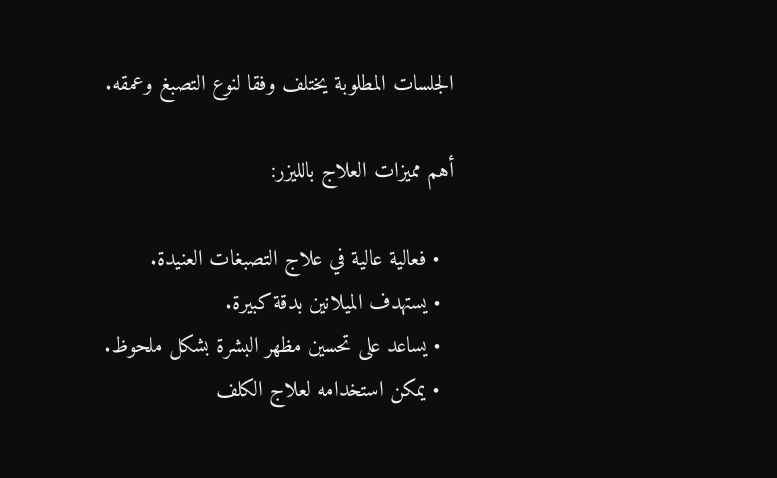الجلسات المطلوبة يختلف وفقا لنوع التصبغ وعمقه.

أهم مميزات العلاج بالليزر:

  • فعالية عالية في علاج التصبغات العنيدة.
  • يستهدف الميلانين بدقة كبيرة.
  • يساعد على تحسين مظهر البشرة بشكل ملحوظ.
  • يمكن استخدامه لعلاج الكلف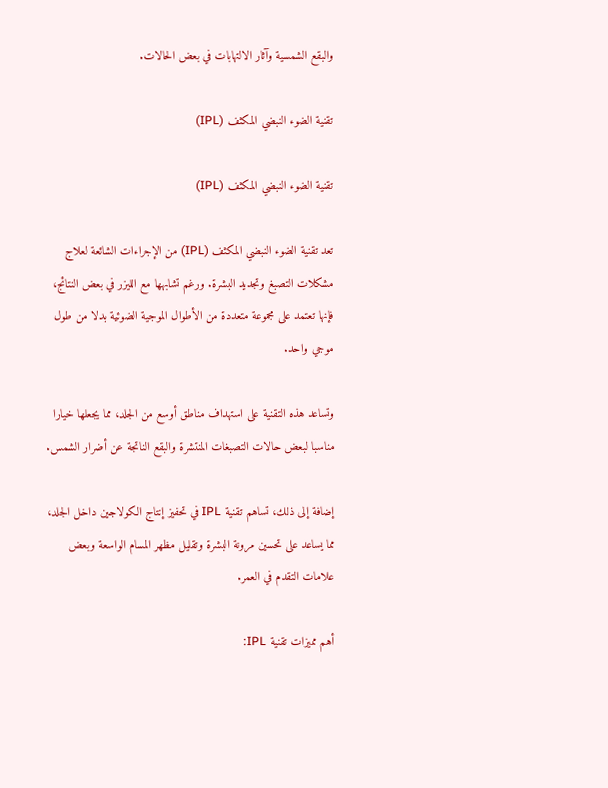والبقع الشمسية وآثار الالتهابات في بعض الحالات.

تقنية الضوء النبضي المكثف (IPL)

تقنية الضوء النبضي المكثف (IPL)

تعد تقنية الضوء النبضي المكثف (IPL) من الإجراءات الشائعة لعلاج مشكلات التصبغ وتجديد البشرة. ورغم تشابهها مع الليزر في بعض النتائج، فإنها تعتمد على مجموعة متعددة من الأطوال الموجية الضوئية بدلا من طول موجي واحد.

وتساعد هذه التقنية على استهداف مناطق أوسع من الجلد، مما يجعلها خيارا مناسبا لبعض حالات التصبغات المنتشرة والبقع الناتجة عن أضرار الشمس.

إضافة إلى ذلك، تساهم تقنية IPL في تحفيز إنتاج الكولاجين داخل الجلد، مما يساعد على تحسين مرونة البشرة وتقليل مظهر المسام الواسعة وبعض علامات التقدم في العمر.

أهم مميزات تقنية IPL: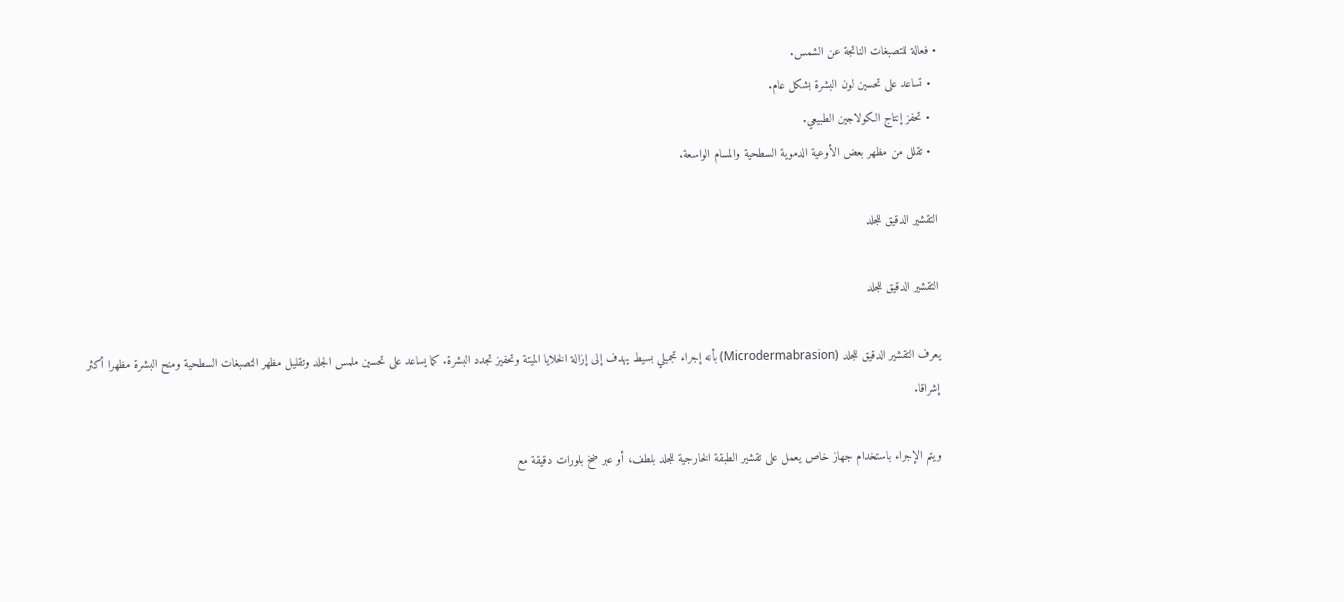• فعالة للتصبغات الناتجة عن الشمس.
  • تساعد على تحسين لون البشرة بشكل عام.
  • تحفز إنتاج الكولاجين الطبيعي.
  • تقلل من مظهر بعض الأوعية الدموية السطحية والمسام الواسعة.

التقشير الدقيق للجلد

التقشير الدقيق للجلد

يعرف التقشير الدقيق للجلد (Microdermabrasion) بأنه إجراء تجميلي بسيط يهدف إلى إزالة الخلايا الميتة وتحفيز تجدد البشرة. كما يساعد على تحسين ملمس الجلد وتقليل مظهر التصبغات السطحية ومنح البشرة مظهرا أكثر إشراقا.

ويتم الإجراء باستخدام جهاز خاص يعمل على تقشير الطبقة الخارجية للجلد بلطف، أو عبر ضخ بلورات دقيقة مع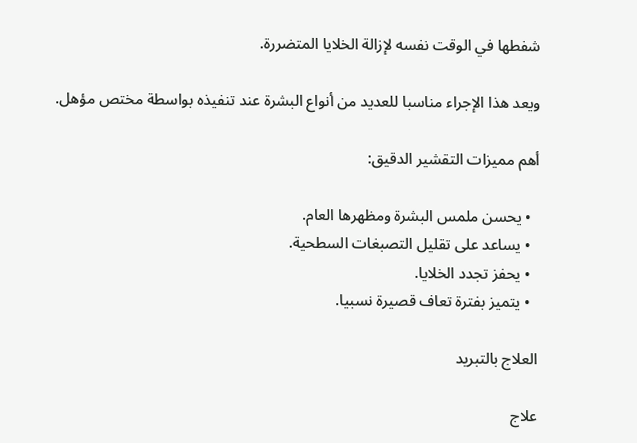شفطها في الوقت نفسه لإزالة الخلايا المتضررة.

ويعد هذا الإجراء مناسبا للعديد من أنواع البشرة عند تنفيذه بواسطة مختص مؤهل.

أهم مميزات التقشير الدقيق:

  • يحسن ملمس البشرة ومظهرها العام.
  • يساعد على تقليل التصبغات السطحية.
  • يحفز تجدد الخلايا.
  • يتميز بفترة تعاف قصيرة نسبيا.

العلاج بالتبريد

علاج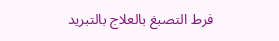فرط التصبغ بالعلاج بالتبريد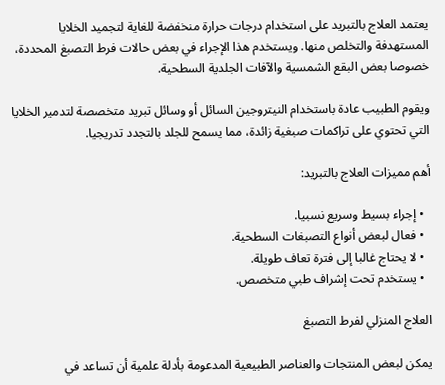يعتمد العلاج بالتبريد على استخدام درجات حرارة منخفضة للغاية لتجميد الخلايا المستهدفة والتخلص منها. ويستخدم هذا الإجراء في بعض حالات فرط التصبغ المحددة، خصوصا بعض البقع الشمسية والآفات الجلدية السطحية.

ويقوم الطبيب عادة باستخدام النيتروجين السائل أو وسائل تبريد متخصصة لتدمير الخلايا التي تحتوي على تراكمات صبغية زائدة، مما يسمح للجلد بالتجدد تدريجيا.

أهم مميزات العلاج بالتبريد:

  • إجراء بسيط وسريع نسبيا.
  • فعال لبعض أنواع التصبغات السطحية.
  • لا يحتاج غالبا إلى فترة تعاف طويلة.
  • يستخدم تحت إشراف طبي متخصص.

العلاج المنزلي لفرط التصبغ

يمكن لبعض المنتجات والعناصر الطبيعية المدعومة بأدلة علمية أن تساعد في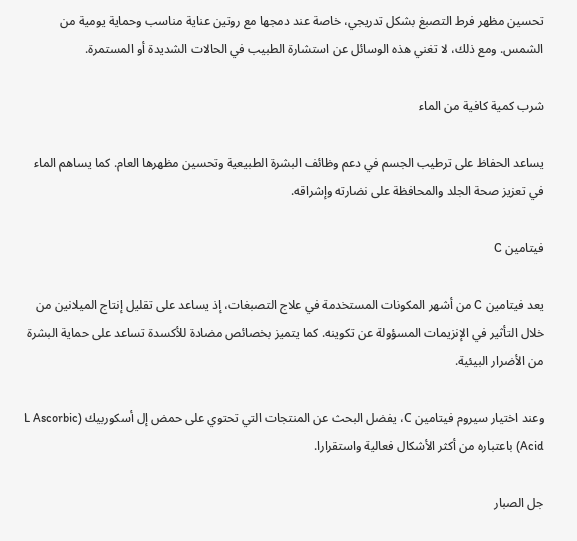تحسين مظهر فرط التصبغ بشكل تدريجي، خاصة عند دمجها مع روتين عناية مناسب وحماية يومية من الشمس. ومع ذلك، لا تغني هذه الوسائل عن استشارة الطبيب في الحالات الشديدة أو المستمرة.

شرب كمية كافية من الماء

يساعد الحفاظ على ترطيب الجسم في دعم وظائف البشرة الطبيعية وتحسين مظهرها العام. كما يساهم الماء في تعزيز صحة الجلد والمحافظة على نضارته وإشراقه.

فيتامين C

يعد فيتامين C من أشهر المكونات المستخدمة في علاج التصبغات، إذ يساعد على تقليل إنتاج الميلانين من خلال التأثير في الإنزيمات المسؤولة عن تكوينه. كما يتميز بخصائص مضادة للأكسدة تساعد على حماية البشرة من الأضرار البيئية.

وعند اختيار سيروم فيتامين C، يفضل البحث عن المنتجات التي تحتوي على حمض إل أسكوربيك (L Ascorbic Acid) باعتباره من أكثر الأشكال فعالية واستقرارا.

جل الصبار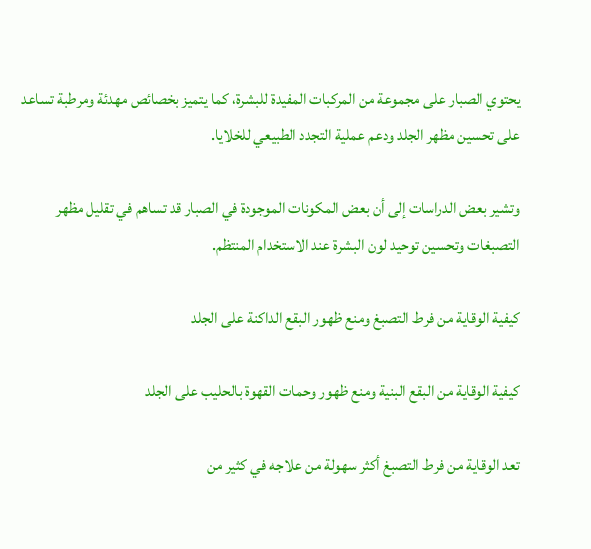يحتوي الصبار على مجموعة من المركبات المفيدة للبشرة، كما يتميز بخصائص مهدئة ومرطبة تساعد على تحسين مظهر الجلد ودعم عملية التجدد الطبيعي للخلايا.

وتشير بعض الدراسات إلى أن بعض المكونات الموجودة في الصبار قد تساهم في تقليل مظهر التصبغات وتحسين توحيد لون البشرة عند الاستخدام المنتظم.

كيفية الوقاية من فرط التصبغ ومنع ظهور البقع الداكنة على الجلد

كيفية الوقاية من البقع البنية ومنع ظهور وحمات القهوة بالحليب على الجلد

تعد الوقاية من فرط التصبغ أكثر سهولة من علاجه في كثير من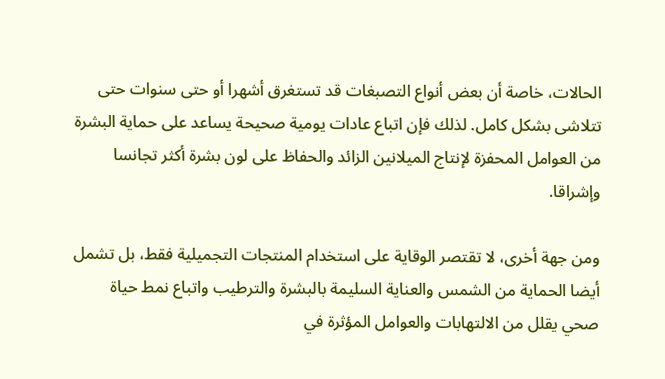الحالات، خاصة أن بعض أنواع التصبغات قد تستغرق أشهرا أو حتى سنوات حتى تتلاشى بشكل كامل. لذلك فإن اتباع عادات يومية صحيحة يساعد على حماية البشرة من العوامل المحفزة لإنتاج الميلانين الزائد والحفاظ على لون بشرة أكثر تجانسا وإشراقا.

ومن جهة أخرى، لا تقتصر الوقاية على استخدام المنتجات التجميلية فقط، بل تشمل أيضا الحماية من الشمس والعناية السليمة بالبشرة والترطيب واتباع نمط حياة صحي يقلل من الالتهابات والعوامل المؤثرة في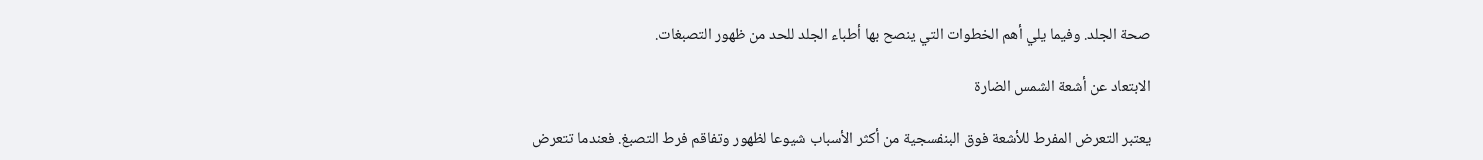صحة الجلد. وفيما يلي أهم الخطوات التي ينصح بها أطباء الجلد للحد من ظهور التصبغات.

الابتعاد عن أشعة الشمس الضارة

يعتبر التعرض المفرط للأشعة فوق البنفسجية من أكثر الأسباب شيوعا لظهور وتفاقم فرط التصبغ. فعندما تتعرض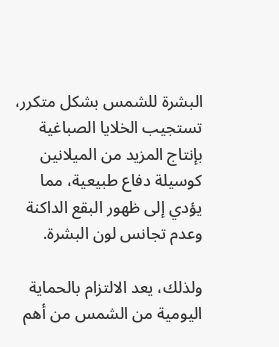البشرة للشمس بشكل متكرر، تستجيب الخلايا الصباغية بإنتاج المزيد من الميلانين كوسيلة دفاع طبيعية، مما يؤدي إلى ظهور البقع الداكنة وعدم تجانس لون البشرة.

ولذلك، يعد الالتزام بالحماية اليومية من الشمس من أهم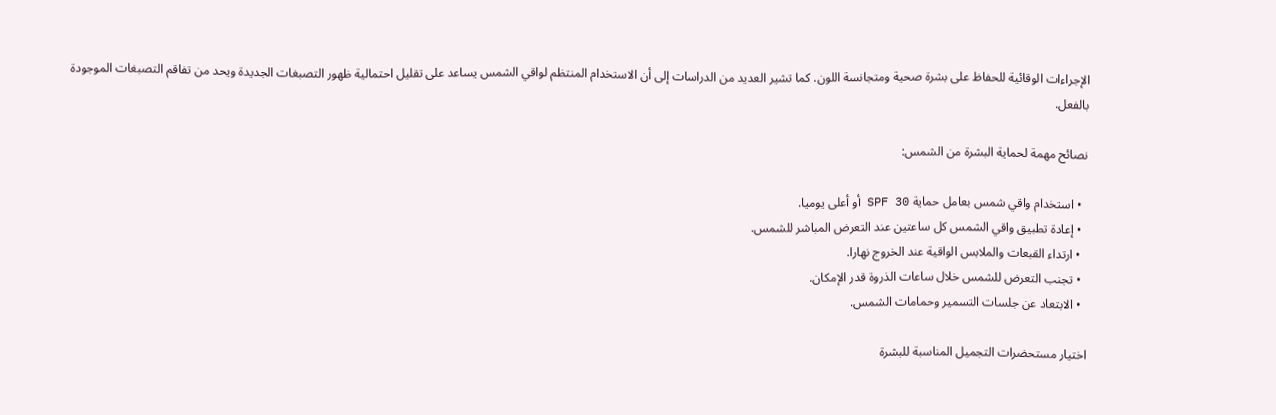الإجراءات الوقائية للحفاظ على بشرة صحية ومتجانسة اللون. كما تشير العديد من الدراسات إلى أن الاستخدام المنتظم لواقي الشمس يساعد على تقليل احتمالية ظهور التصبغات الجديدة ويحد من تفاقم التصبغات الموجودة بالفعل.

نصائح مهمة لحماية البشرة من الشمس:

  • استخدام واقي شمس بعامل حماية SPF 30 أو أعلى يوميا.
  • إعادة تطبيق واقي الشمس كل ساعتين عند التعرض المباشر للشمس.
  • ارتداء القبعات والملابس الواقية عند الخروج نهارا.
  • تجنب التعرض للشمس خلال ساعات الذروة قدر الإمكان.
  • الابتعاد عن جلسات التسمير وحمامات الشمس.

اختيار مستحضرات التجميل المناسبة للبشرة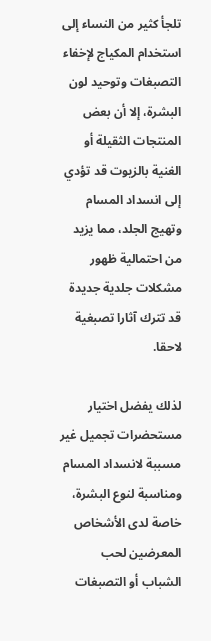تلجأ كثير من النساء إلى استخدام المكياج لإخفاء التصبغات وتوحيد لون البشرة، إلا أن بعض المنتجات الثقيلة أو الغنية بالزيوت قد تؤدي إلى انسداد المسام وتهيج الجلد، مما يزيد من احتمالية ظهور مشكلات جلدية جديدة قد تترك آثارا تصبغية لاحقا.

لذلك يفضل اختيار مستحضرات تجميل غير مسببة لانسداد المسام ومناسبة لنوع البشرة، خاصة لدى الأشخاص المعرضين لحب الشباب أو التصبغات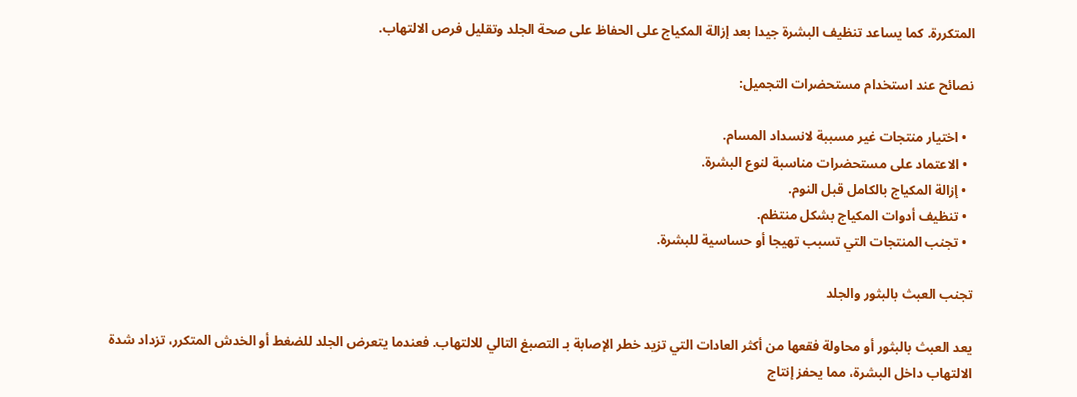المتكررة. كما يساعد تنظيف البشرة جيدا بعد إزالة المكياج على الحفاظ على صحة الجلد وتقليل فرص الالتهاب.

نصائح عند استخدام مستحضرات التجميل:

  • اختيار منتجات غير مسببة لانسداد المسام.
  • الاعتماد على مستحضرات مناسبة لنوع البشرة.
  • إزالة المكياج بالكامل قبل النوم.
  • تنظيف أدوات المكياج بشكل منتظم.
  • تجنب المنتجات التي تسبب تهيجا أو حساسية للبشرة.

تجنب العبث بالبثور والجلد

يعد العبث بالبثور أو محاولة فقعها من أكثر العادات التي تزيد خطر الإصابة بـ التصبغ التالي للالتهاب. فعندما يتعرض الجلد للضغط أو الخدش المتكرر، تزداد شدة الالتهاب داخل البشرة، مما يحفز إنتاج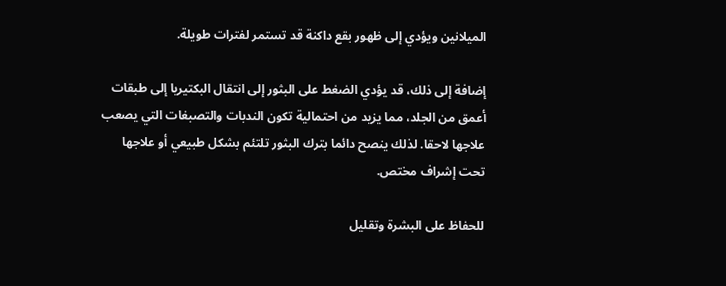الميلانين ويؤدي إلى ظهور بقع داكنة قد تستمر لفترات طويلة.

إضافة إلى ذلك، قد يؤدي الضغط على البثور إلى انتقال البكتيريا إلى طبقات أعمق من الجلد، مما يزيد من احتمالية تكون الندبات والتصبغات التي يصعب علاجها لاحقا. لذلك ينصح دائما بترك البثور تلتئم بشكل طبيعي أو علاجها تحت إشراف مختص.

للحفاظ على البشرة وتقليل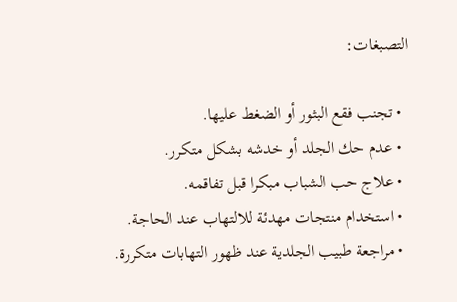التصبغات:

  • تجنب فقع البثور أو الضغط عليها.
  • عدم حك الجلد أو خدشه بشكل متكرر.
  • علاج حب الشباب مبكرا قبل تفاقمه.
  • استخدام منتجات مهدئة للالتهاب عند الحاجة.
  • مراجعة طبيب الجلدية عند ظهور التهابات متكررة.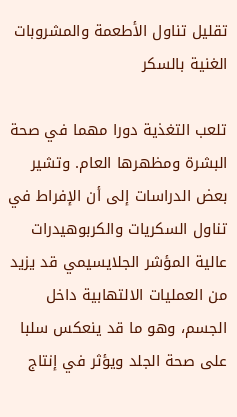تقليل تناول الأطعمة والمشروبات الغنية بالسكر

تلعب التغذية دورا مهما في صحة البشرة ومظهرها العام. وتشير بعض الدراسات إلى أن الإفراط في تناول السكريات والكربوهيدرات عالية المؤشر الجلايسيمي قد يزيد من العمليات الالتهابية داخل الجسم، وهو ما قد ينعكس سلبا على صحة الجلد ويؤثر في إنتاج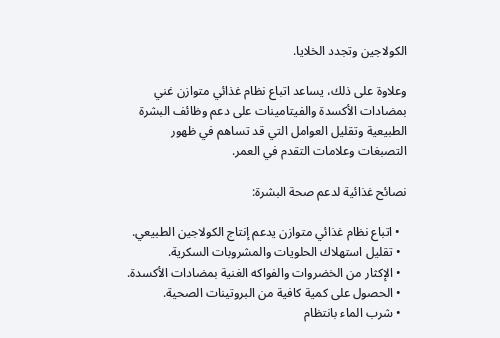الكولاجين وتجدد الخلايا.

وعلاوة على ذلك، يساعد اتباع نظام غذائي متوازن غني بمضادات الأكسدة والفيتامينات على دعم وظائف البشرة الطبيعية وتقليل العوامل التي قد تساهم في ظهور التصبغات وعلامات التقدم في العمر.

نصائح غذائية لدعم صحة البشرة:

  • اتباع نظام غذائي متوازن يدعم إنتاج الكولاجين الطبيعي.
  • تقليل استهلاك الحلويات والمشروبات السكرية.
  • الإكثار من الخضروات والفواكه الغنية بمضادات الأكسدة.
  • الحصول على كمية كافية من البروتينات الصحية.
  • شرب الماء بانتظام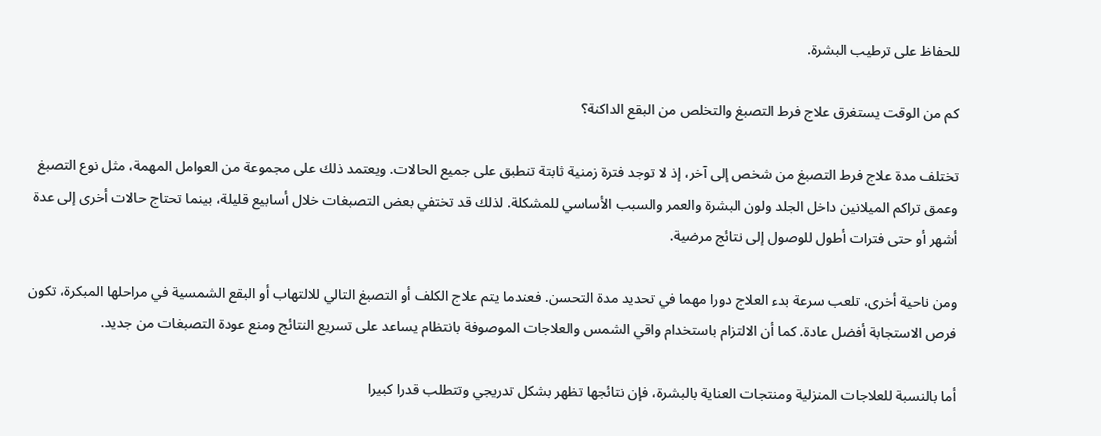للحفاظ على ترطيب البشرة.

كم من الوقت يستغرق علاج فرط التصبغ والتخلص من البقع الداكنة؟

تختلف مدة علاج فرط التصبغ من شخص إلى آخر، إذ لا توجد فترة زمنية ثابتة تنطبق على جميع الحالات. ويعتمد ذلك على مجموعة من العوامل المهمة، مثل نوع التصبغ وعمق تراكم الميلانين داخل الجلد ولون البشرة والعمر والسبب الأساسي للمشكلة. لذلك قد تختفي بعض التصبغات خلال أسابيع قليلة، بينما تحتاج حالات أخرى إلى عدة أشهر أو حتى فترات أطول للوصول إلى نتائج مرضية.

ومن ناحية أخرى، تلعب سرعة بدء العلاج دورا مهما في تحديد مدة التحسن. فعندما يتم علاج الكلف أو التصبغ التالي للالتهاب أو البقع الشمسية في مراحلها المبكرة، تكون فرص الاستجابة أفضل عادة. كما أن الالتزام باستخدام واقي الشمس والعلاجات الموصوفة بانتظام يساعد على تسريع النتائج ومنع عودة التصبغات من جديد.

أما بالنسبة للعلاجات المنزلية ومنتجات العناية بالبشرة، فإن نتائجها تظهر بشكل تدريجي وتتطلب قدرا كبيرا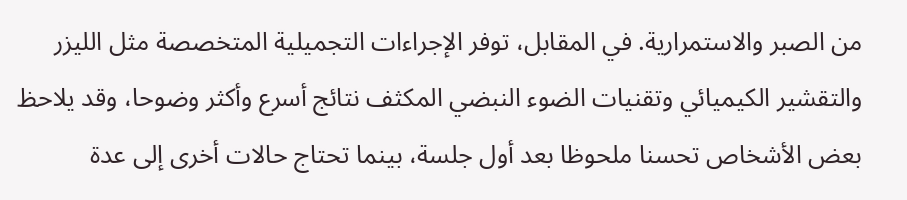من الصبر والاستمرارية. في المقابل، توفر الإجراءات التجميلية المتخصصة مثل الليزر والتقشير الكيميائي وتقنيات الضوء النبضي المكثف نتائج أسرع وأكثر وضوحا، وقد يلاحظ بعض الأشخاص تحسنا ملحوظا بعد أول جلسة، بينما تحتاج حالات أخرى إلى عدة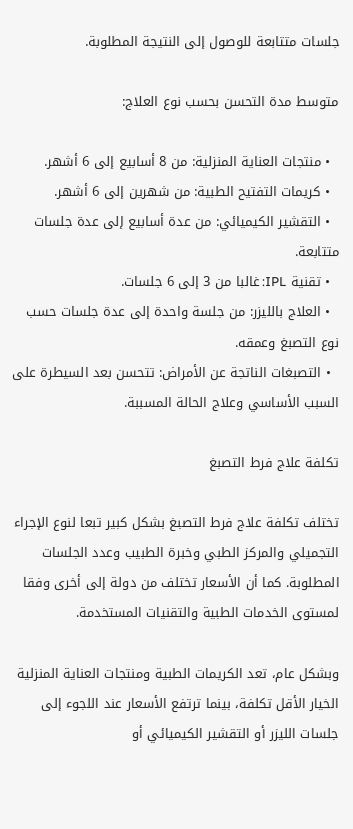جلسات متتابعة للوصول إلى النتيجة المطلوبة.

متوسط مدة التحسن بحسب نوع العلاج:

  • منتجات العناية المنزلية: من 8 أسابيع إلى 6 أشهر.
  • كريمات التفتيح الطبية: من شهرين إلى 6 أشهر.
  • التقشير الكيميائي: من عدة أسابيع إلى عدة جلسات متتابعة.
  • تقنية IPL: غالبا من 3 إلى 6 جلسات.
  • العلاج بالليزر: من جلسة واحدة إلى عدة جلسات حسب نوع التصبغ وعمقه.
  • التصبغات الناتجة عن الأمراض: تتحسن بعد السيطرة على السبب الأساسي وعلاج الحالة المسببة.

تكلفة علاج فرط التصبغ

تختلف تكلفة علاج فرط التصبغ بشكل كبير تبعا لنوع الإجراء التجميلي والمركز الطبي وخبرة الطبيب وعدد الجلسات المطلوبة. كما أن الأسعار تختلف من دولة إلى أخرى وفقا لمستوى الخدمات الطبية والتقنيات المستخدمة.

وبشكل عام، تعد الكريمات الطبية ومنتجات العناية المنزلية الخيار الأقل تكلفة، بينما ترتفع الأسعار عند اللجوء إلى جلسات الليزر أو التقشير الكيميائي أو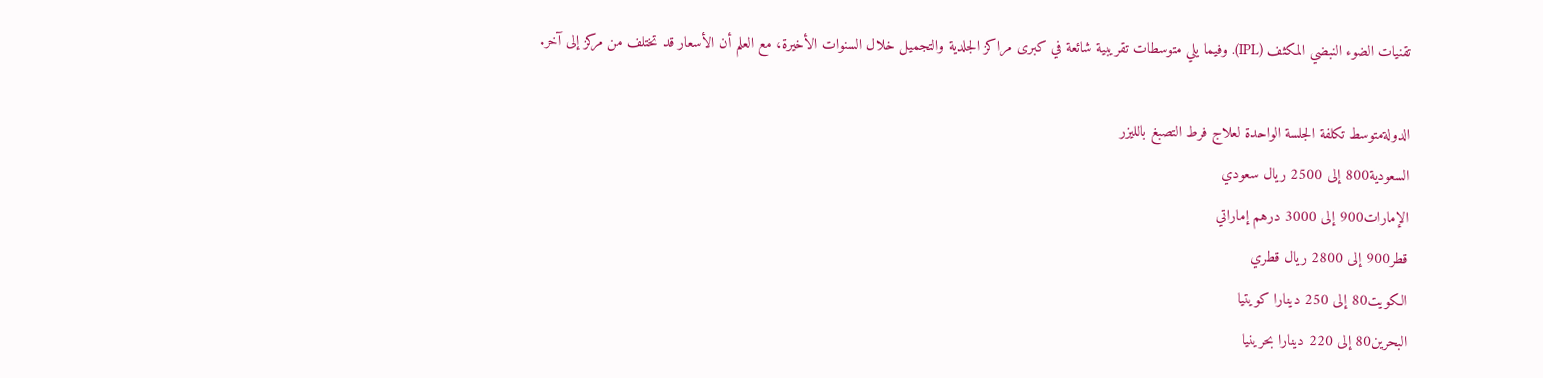تقنيات الضوء النبضي المكثف (IPL). وفيما يلي متوسطات تقريبية شائعة في كبرى مراكز الجلدية والتجميل خلال السنوات الأخيرة، مع العلم أن الأسعار قد تختلف من مركز إلى آخر.

الدولةمتوسط تكلفة الجلسة الواحدة لعلاج فرط التصبغ بالليزر
السعودية800 إلى 2500 ريال سعودي
الإمارات900 إلى 3000 درهم إماراتي
قطر900 إلى 2800 ريال قطري
الكويت80 إلى 250 دينارا كويتيا
البحرين80 إلى 220 دينارا بحرينيا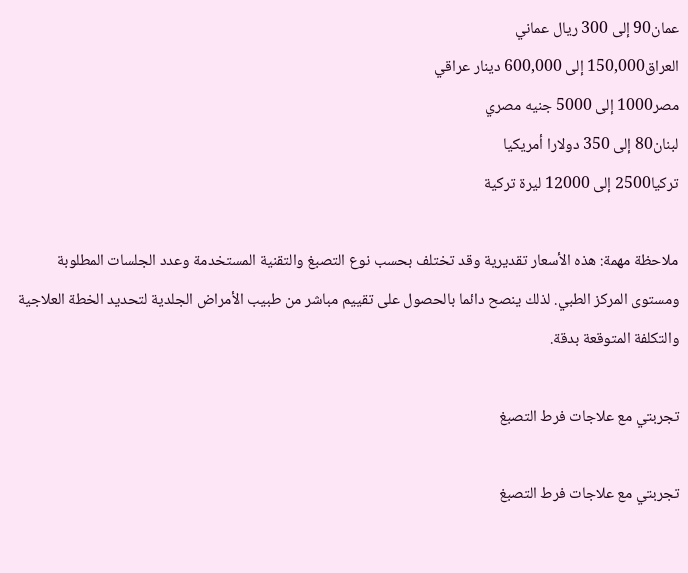عمان90 إلى 300 ريال عماني
العراق150,000 إلى 600,000 دينار عراقي
مصر1000 إلى 5000 جنيه مصري
لبنان80 إلى 350 دولارا أمريكيا
تركيا2500 إلى 12000 ليرة تركية

ملاحظة مهمة: هذه الأسعار تقديرية وقد تختلف بحسب نوع التصبغ والتقنية المستخدمة وعدد الجلسات المطلوبة ومستوى المركز الطبي. لذلك ينصح دائما بالحصول على تقييم مباشر من طبيب الأمراض الجلدية لتحديد الخطة العلاجية والتكلفة المتوقعة بدقة.

تجربتي مع علاجات فرط التصبغ

تجربتي مع علاجات فرط التصبغ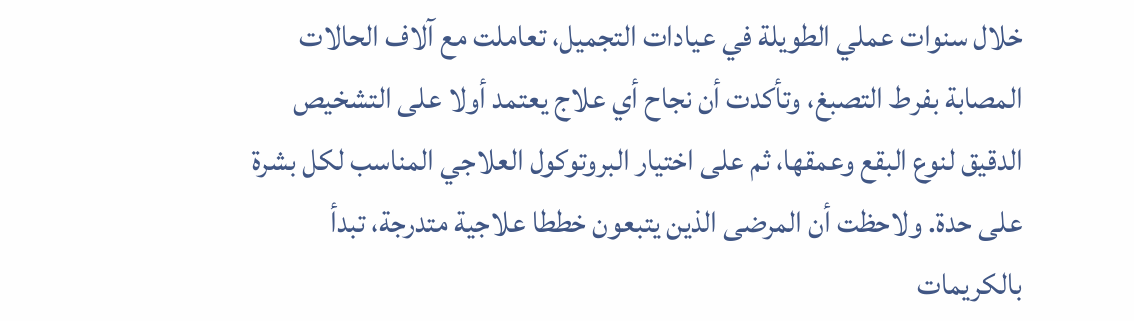خلال سنوات عملي الطويلة في عيادات التجميل، تعاملت مع آلاف الحالات المصابة بفرط التصبغ، وتأكدت أن نجاح أي علاج يعتمد أولا على التشخيص الدقيق لنوع البقع وعمقها، ثم على اختيار البروتوكول العلاجي المناسب لكل بشرة على حدة. ولاحظت أن المرضى الذين يتبعون خططا علاجية متدرجة، تبدأ بالكريمات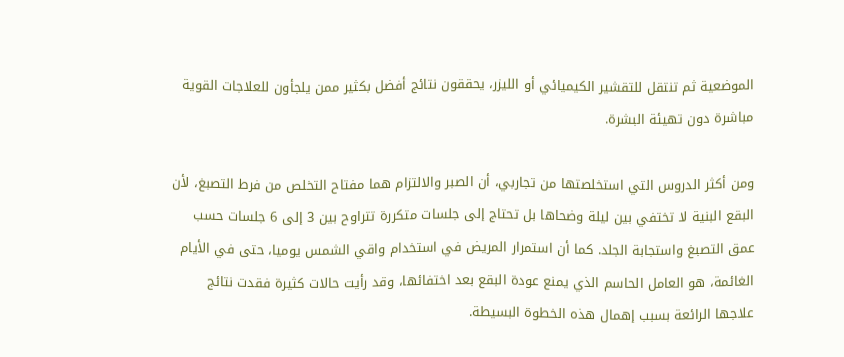الموضعية ثم تنتقل للتقشير الكيميائي أو الليزر، يحققون نتائج أفضل بكثير ممن يلجأون للعلاجات القوية مباشرة دون تهيئة البشرة.

ومن أكثر الدروس التي استخلصتها من تجاربي، أن الصبر والالتزام هما مفتاح التخلص من فرط التصبغ، لأن البقع البنية لا تختفي بين ليلة وضحاها بل تحتاج إلى جلسات متكررة تتراوح بين 3 إلى 6 جلسات حسب عمق التصبغ واستجابة الجلد. كما أن استمرار المريض في استخدام واقي الشمس يوميا، حتى في الأيام الغائمة، هو العامل الحاسم الذي يمنع عودة البقع بعد اختفائها، وقد رأيت حالات كثيرة فقدت نتائج علاجها الرائعة بسبب إهمال هذه الخطوة البسيطة.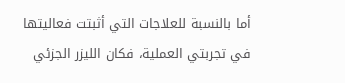أما بالنسبة للعلاجات التي أثبتت فعاليتها في تجربتي العملية، فكان الليزر الجزئي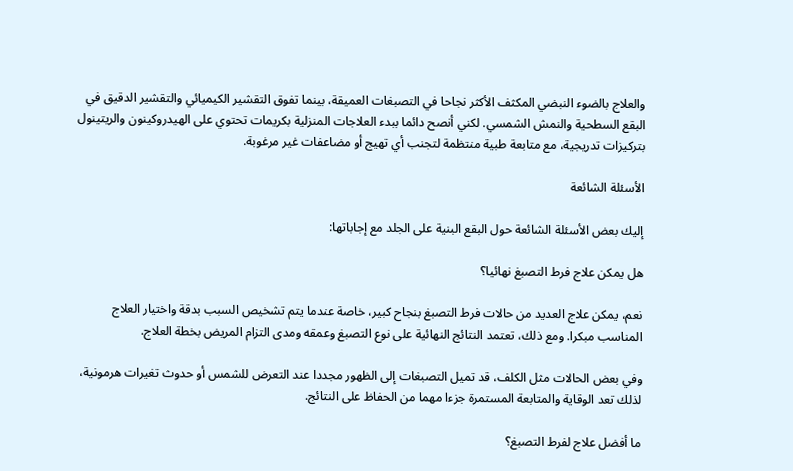والعلاج بالضوء النبضي المكثف الأكثر نجاحا في التصبغات العميقة، بينما تفوق التقشير الكيميائي والتقشير الدقيق في البقع السطحية والنمش الشمسي. لكني أنصح دائما ببدء العلاجات المنزلية بكريمات تحتوي على الهيدروكينون والريتينول بتركيزات تدريجية، مع متابعة طبية منتظمة لتجنب أي تهيج أو مضاعفات غير مرغوبة.

الأسئلة الشائعة

إليك بعض الأسئلة الشائعة حول البقع البنية على الجلد مع إجاباتها:

هل يمكن علاج فرط التصبغ نهائيا؟

نعم، يمكن علاج العديد من حالات فرط التصبغ بنجاح كبير، خاصة عندما يتم تشخيص السبب بدقة واختيار العلاج المناسب مبكرا. ومع ذلك، تعتمد النتائج النهائية على نوع التصبغ وعمقه ومدى التزام المريض بخطة العلاج.

وفي بعض الحالات مثل الكلف، قد تميل التصبغات إلى الظهور مجددا عند التعرض للشمس أو حدوث تغيرات هرمونية، لذلك تعد الوقاية والمتابعة المستمرة جزءا مهما من الحفاظ على النتائج.

ما أفضل علاج لفرط التصبغ؟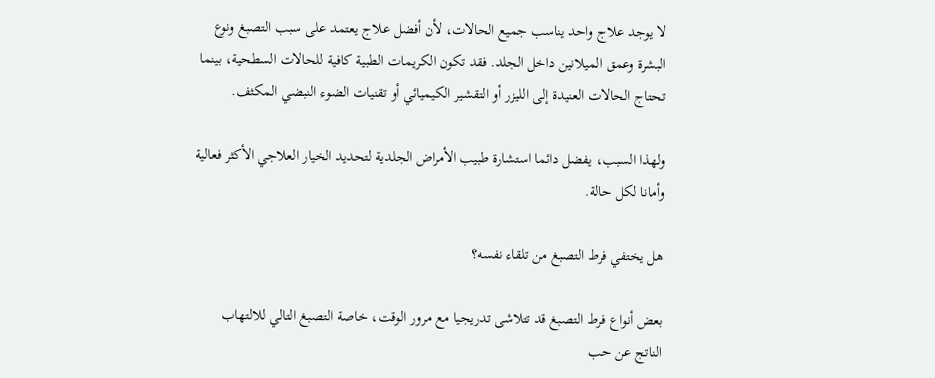لا يوجد علاج واحد يناسب جميع الحالات، لأن أفضل علاج يعتمد على سبب التصبغ ونوع البشرة وعمق الميلانين داخل الجلد. فقد تكون الكريمات الطبية كافية للحالات السطحية، بينما تحتاج الحالات العنيدة إلى الليزر أو التقشير الكيميائي أو تقنيات الضوء النبضي المكثف.

ولهذا السبب، يفضل دائما استشارة طبيب الأمراض الجلدية لتحديد الخيار العلاجي الأكثر فعالية وأمانا لكل حالة.

هل يختفي فرط التصبغ من تلقاء نفسه؟

بعض أنواع فرط التصبغ قد تتلاشى تدريجيا مع مرور الوقت، خاصة التصبغ التالي للالتهاب الناتج عن حب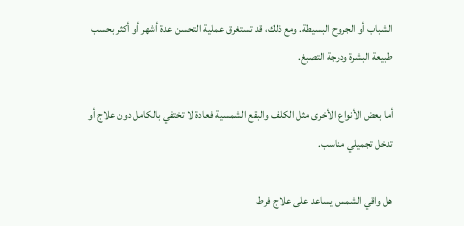الشباب أو الجروح البسيطة. ومع ذلك، قد تستغرق عملية التحسن عدة أشهر أو أكثر بحسب طبيعة البشرة ودرجة التصبغ.

أما بعض الأنواع الأخرى مثل الكلف والبقع الشمسية فعادة لا تختفي بالكامل دون علاج أو تدخل تجميلي مناسب.

هل واقي الشمس يساعد على علاج فرط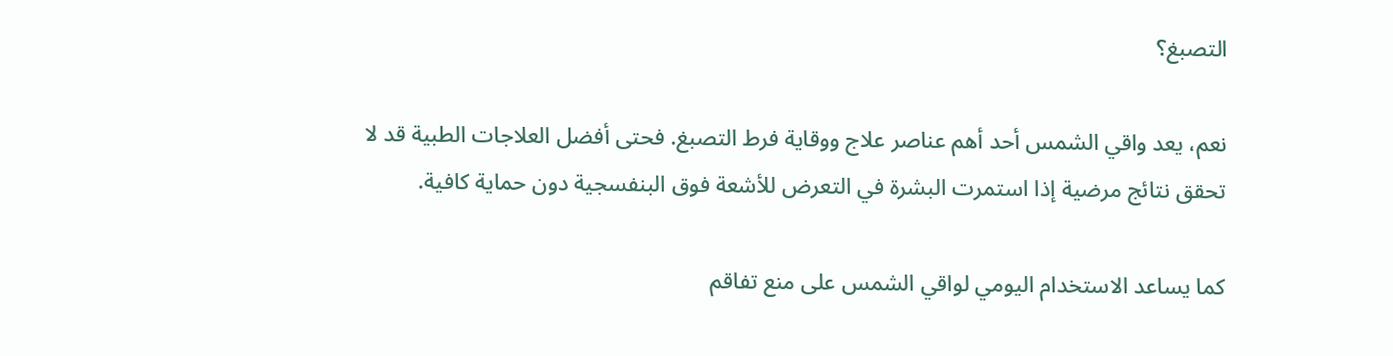التصبغ؟

نعم، يعد واقي الشمس أحد أهم عناصر علاج ووقاية فرط التصبغ. فحتى أفضل العلاجات الطبية قد لا تحقق نتائج مرضية إذا استمرت البشرة في التعرض للأشعة فوق البنفسجية دون حماية كافية.

كما يساعد الاستخدام اليومي لواقي الشمس على منع تفاقم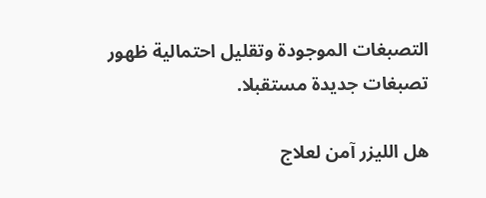التصبغات الموجودة وتقليل احتمالية ظهور تصبغات جديدة مستقبلا.

هل الليزر آمن لعلاج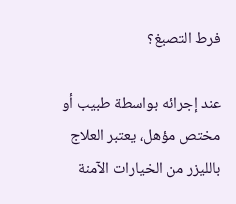فرط التصبغ؟

عند إجرائه بواسطة طبيب أو مختص مؤهل، يعتبر العلاج بالليزر من الخيارات الآمنة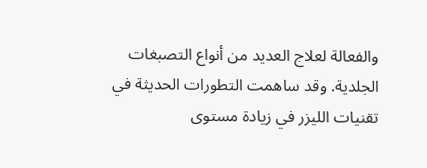والفعالة لعلاج العديد من أنواع التصبغات الجلدية. وقد ساهمت التطورات الحديثة في تقنيات الليزر في زيادة مستوى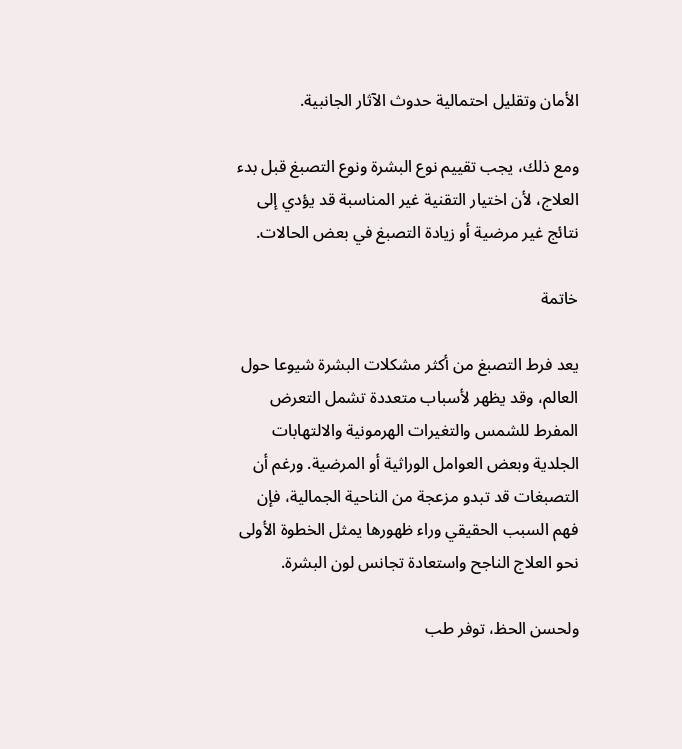الأمان وتقليل احتمالية حدوث الآثار الجانبية.

ومع ذلك، يجب تقييم نوع البشرة ونوع التصبغ قبل بدء العلاج، لأن اختيار التقنية غير المناسبة قد يؤدي إلى نتائج غير مرضية أو زيادة التصبغ في بعض الحالات.

خاتمة

يعد فرط التصبغ من أكثر مشكلات البشرة شيوعا حول العالم، وقد يظهر لأسباب متعددة تشمل التعرض المفرط للشمس والتغيرات الهرمونية والالتهابات الجلدية وبعض العوامل الوراثية أو المرضية. ورغم أن التصبغات قد تبدو مزعجة من الناحية الجمالية، فإن فهم السبب الحقيقي وراء ظهورها يمثل الخطوة الأولى نحو العلاج الناجح واستعادة تجانس لون البشرة.

ولحسن الحظ، توفر طب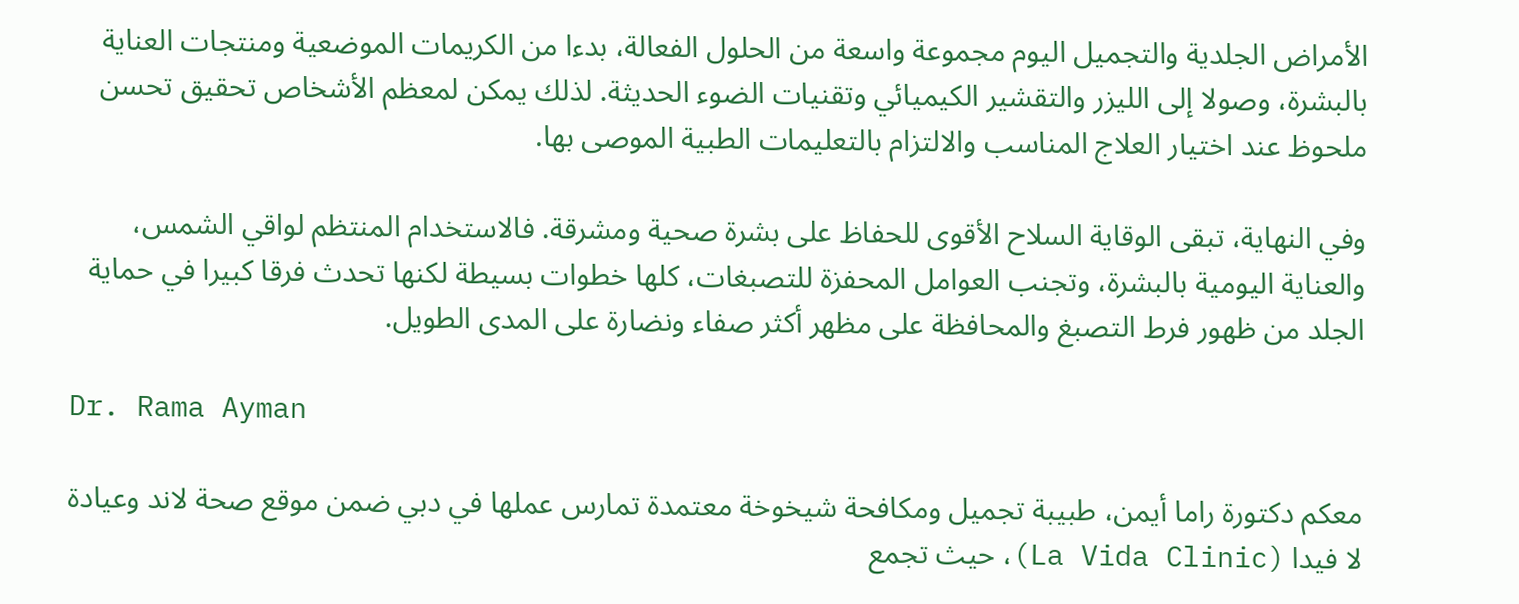الأمراض الجلدية والتجميل اليوم مجموعة واسعة من الحلول الفعالة، بدءا من الكريمات الموضعية ومنتجات العناية بالبشرة، وصولا إلى الليزر والتقشير الكيميائي وتقنيات الضوء الحديثة. لذلك يمكن لمعظم الأشخاص تحقيق تحسن ملحوظ عند اختيار العلاج المناسب والالتزام بالتعليمات الطبية الموصى بها.

وفي النهاية، تبقى الوقاية السلاح الأقوى للحفاظ على بشرة صحية ومشرقة. فالاستخدام المنتظم لواقي الشمس، والعناية اليومية بالبشرة، وتجنب العوامل المحفزة للتصبغات، كلها خطوات بسيطة لكنها تحدث فرقا كبيرا في حماية الجلد من ظهور فرط التصبغ والمحافظة على مظهر أكثر صفاء ونضارة على المدى الطويل.

Dr. Rama Ayman

معكم دكتورة راما أيمن، طبيبة تجميل ومكافحة شيخوخة معتمدة تمارس عملها في دبي ضمن موقع صحة لاند وعيادة لا فيدا (La Vida Clinic)، حيث تجمع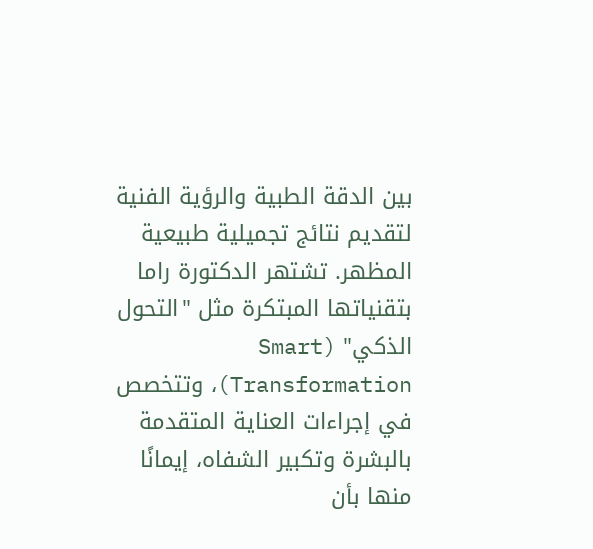بين الدقة الطبية والرؤية الفنية لتقديم نتائج تجميلية طبيعية المظهر. تشتهر الدكتورة راما بتقنياتها المبتكرة مثل "التحول الذكي" (Smart Transformation)، وتتخصص في إجراءات العناية المتقدمة بالبشرة وتكبير الشفاه، إيمانًا منها بأن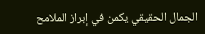الجمال الحقيقي يكمن في إبراز الملامح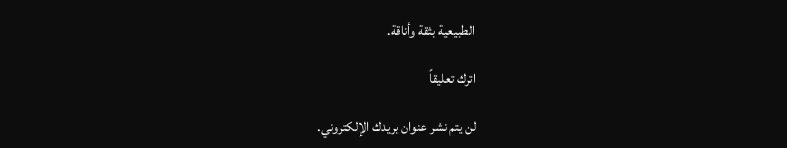الطبيعية بثقة وأناقة.

اترك تعليقاً

لن يتم نشر عنوان بريدك الإلكتروني.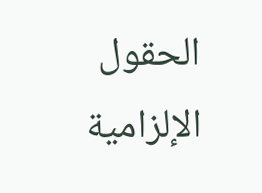الحقول الإلزامية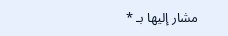مشار إليها بـ *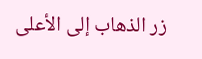زر الذهاب إلى الأعلى